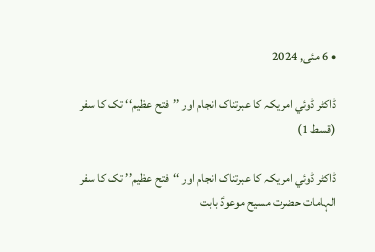• 6 مئی, 2024

ڈاکٹر ڈوئي امريکہ کا عبرتناک انجام اور ’’فتح عظيم‘‘ تک کا سفر (قسط 1)

ڈاکٹر ڈوئي امريکہ کا عبرتناک انجام اور ‘‘فتح عظيم’’ تک کا سفر
الہامات حضرت مسيح موعودؑ بابت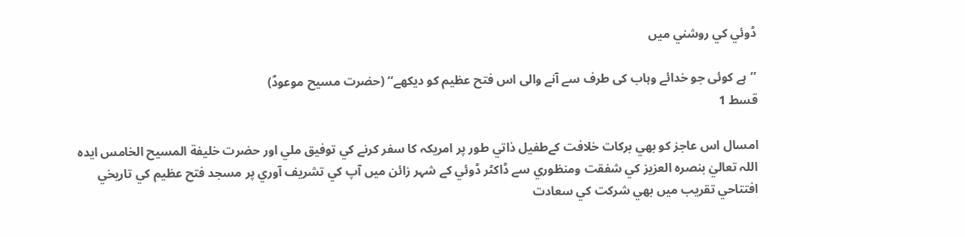ڈوئي کي روشني ميں

’’ہے کوئی جو خدائے وہاب کی طرف سے آنے والی اس فتح عظیم کو دیکھے‘‘ (حضرت مسیح موعودؑ)
قسط 1

امسال اس عاجز کو بھي برکات خلافت کےطفيل ذاتي طور پر امريکہ کا سفر کرنے کي توفيق ملي اور حضرت خليفة المسيح الخامس ايدہ اللہ تعاليٰ بنصرہ العزيز کي شفقت ومنظوري سے ڈاکٹر ڈوئي کے شہر زائن ميں آپ کي تشريف آوري پر مسجد فتح عظيم کي تاريخي افتتاحي تقريب ميں بھي شرکت کي سعادت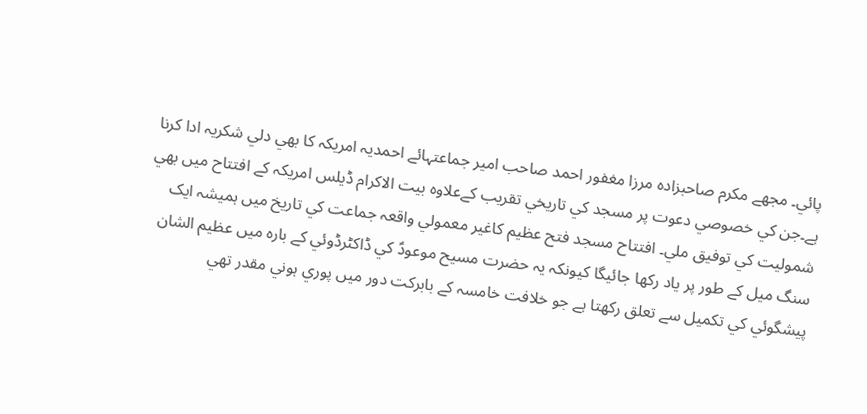پائي۔ مجھے مکرم صاحبزادہ مرزا مغفور احمد صاحب امير جماعتہائے احمديہ امريکہ کا بھي دلي شکريہ ادا کرنا ہے۔جن کي خصوصي دعوت پر مسجد کي تاريخي تقريب کےعلاوہ بيت الاکرام ڈيلس امريکہ کے افتتاح ميں بھي شموليت کي توفيق ملي۔ افتتاح مسجد فتح عظيم کاغير معمولي واقعہ جماعت کي تاريخ ميں ہميشہ ايک سنگ ميل کے طور پر ياد رکھا جائيگا کيونکہ يہ حضرت مسيح موعودؑ کي ڈاکٹرڈوئي کے بارہ ميں عظيم الشان پيشگوئي کي تکميل سے تعلق رکھتا ہے جو خلافت خامسہ کے بابرکت دور ميں پوري ہوني مقدر تھي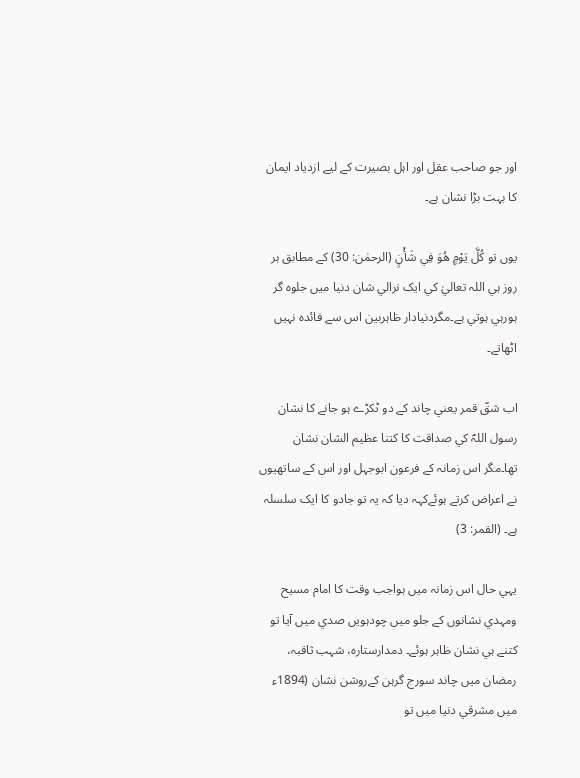اور جو صاحب عقل اور اہل بصيرت کے ليے ازدياد ايمان کا بہت بڑا نشان ہے۔

يوں تو كُلَّ يَوْمٍ هُوَ فِي شَأْنٍ (الرحمٰن: 30) کے مطابق ہر روز ہي اللہ تعاليٰ کي ايک نرالي شان دنيا ميں جلوہ گر ہورہي ہوتي ہے۔مگردنيادار ظاہربين اس سے فائدہ نہيں اٹھاتے۔

اب شقّ قمر يعني چاند کے دو ٹکڑے ہو جانے کا نشان رسول اللہؐ کي صداقت کا کتنا عظيم الشان نشان تھا۔مگر اس زمانہ کے فرعون ابوجہل اور اس کے ساتھيوں نے اعراض کرتے ہوئےکہہ ديا کہ يہ تو جادو کا ايک سلسلہ ہے۔ (القمر: 3)

يہي حال اس زمانہ ميں ہواجب وقت کا امام مسيح ومہدي نشانوں کے جلو ميں چودہويں صدي ميں آيا تو کتنے ہي نشان ظاہر ہوئے۔ دمدارستارہ، شہب ثاقبہ، رمضان ميں چاند سورج گرہن کےروشن نشان (1894ء ميں مشرقي دنيا ميں تو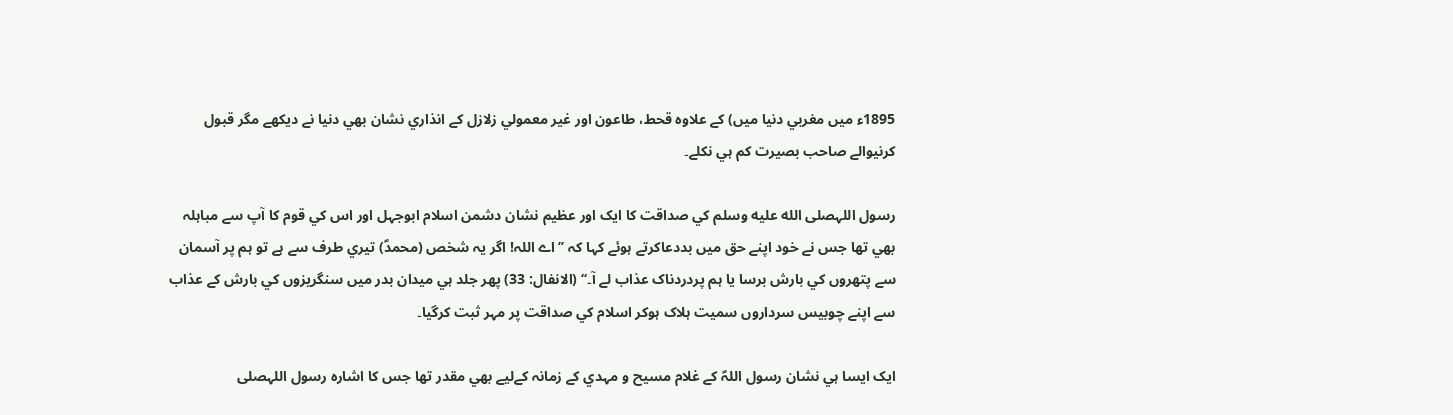1895ء ميں مغربي دنيا ميں) کے علاوہ قحط، طاعون اور غير معمولي زلازل کے انذاري نشان بھي دنيا نے ديکھے مگر قبول کرنيوالے صاحب بصيرت کم ہي نکلے۔

رسول اللہصلى الله عليه وسلم کي صداقت کا ايک اور عظيم نشان دشمن اسلام ابوجہل اور اس کي قوم کا آپ سے مباہلہ بھي تھا جس نے خود اپنے حق ميں بددعاکرتے ہوئے کہا کہ ’’اے اللہ! اگر يہ شخص (محمدؐ) تيري طرف سے ہے تو ہم پر آسمان سے پتھروں کي بارش برسا يا ہم پردردناک عذاب لے آ۔‘‘ (الانفال: 33) پھر جلد ہي ميدان بدر ميں سنگريزوں کي بارش کے عذاب سے اپنے چوبيس سرداروں سميت ہلاک ہوکر اسلام کي صداقت پر مہر ثبت کرگيا۔

ايک ايسا ہي نشان رسول اللہؐ کے غلام مسيح و مہدي کے زمانہ کےليے بھي مقدر تھا جس کا اشارہ رسول اللہصلى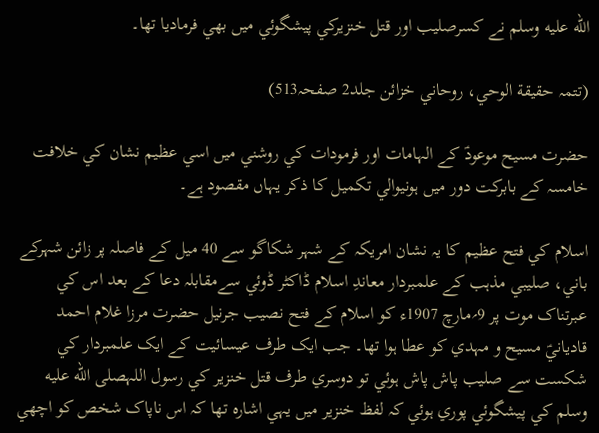الله عليه وسلم نے کسرصليب اور قتل خنزيرکي پيشگوئي ميں بھي فرماديا تھا۔

(تتمہ حقيقة الوحي، روحاني خزائن جلد2 صفحہ513)

حضرت مسيح موعودؑ کے الہامات اور فرمودات کي روشني ميں اسي عظيم نشان کي خلافت خامسہ کے بابرکت دور ميں ہونيوالي تکميل کا ذکر يہاں مقصود ہے۔

اسلام کي فتح عظيم کا يہ نشان امريکہ کے شہر شکاگو سے 40 ميل کے فاصلہ پر زائن شہرکے باني، صليبي مذہب کے علمبردار معاندِ اسلام ڈاکٹر ڈوئي سےمقابلہ دعا کے بعد اس کي عبرتناک موت پر 9؍مارچ 1907ء کو اسلام کے فتح نصيب جرنيل حضرت مرزا غلام احمد قاديانيؑ مسيح و مہدي کو عطا ہوا تھا۔ جب ايک طرف عيسائيت کے ايک علمبردار کي شکست سے صليب پاش پاش ہوئي تو دوسري طرف قتل خنزير کي رسول اللہصلى الله عليه وسلم کي پيشگوئي پوري ہوئي کہ لفظ خنزير ميں يہي اشارہ تھا کہ اس ناپاک شخص کو اچھي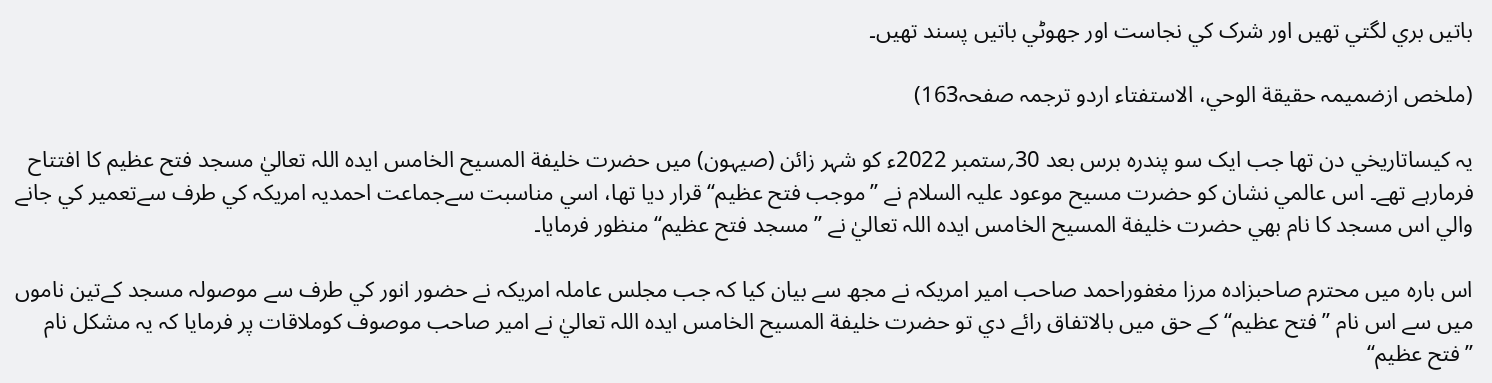باتيں بري لگتي تھيں اور شرک کي نجاست اور جھوٹي باتيں پسند تھيں۔

(ملخص ازضميمہ حقيقة الوحي، الاستفتاء اردو ترجمہ صفحہ163)

يہ کيساتاريخي دن تھا جب ايک سو پندرہ برس بعد 30؍ستمبر 2022ء کو شہر زائن (صيہون) ميں حضرت خليفة المسيح الخامس ايدہ اللہ تعاليٰ مسجد فتح عظيم کا افتتاح فرمارہے تھے۔ اس عالمي نشان کو حضرت مسيح موعود عليہ السلام نے ’’موجب فتح عظيم‘‘ قرار ديا تھا، اسي مناسبت سےجماعت احمديہ امريکہ کي طرف سےتعمير کي جانے والي اس مسجد کا نام بھي حضرت خليفة المسيح الخامس ايدہ اللہ تعاليٰ نے ’’مسجد فتح عظيم‘‘ منظور فرمايا۔

اس بارہ ميں محترم صاحبزادہ مرزا مغفوراحمد صاحب امير امريکہ نے مجھ سے بيان کيا کہ جب مجلس عاملہ امريکہ نے حضور انور کي طرف سے موصولہ مسجد کےتين ناموں ميں سے اس نام ’’فتح عظيم‘‘ کے حق ميں بالاتفاق رائے دي تو حضرت خليفة المسيح الخامس ايدہ اللہ تعاليٰ نے امير صاحب موصوف کوملاقات پر فرمايا کہ يہ مشکل نام ’’فتح عظيم‘‘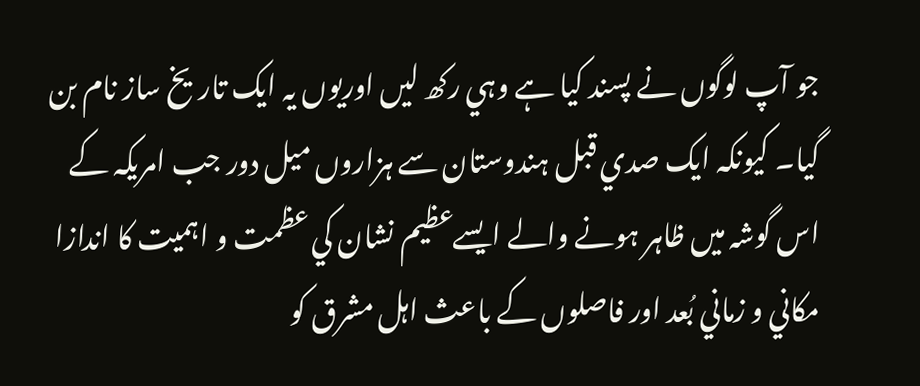جو آپ لوگوں نے پسند کيا ہے وہي رکھ ليں اوريوں يہ ايک تاريخ ساز نام بن گيا۔ کيونکہ ايک صدي قبل ہندوستان سے ہزاروں ميل دور جب امريکہ کے اس گوشہ ميں ظاہر ہونے والے ايسےعظيم نشان کي عظمت و اہميت کا اندازا مکاني و زماني بُعد اور فاصلوں کے باعث اہل مشرق کو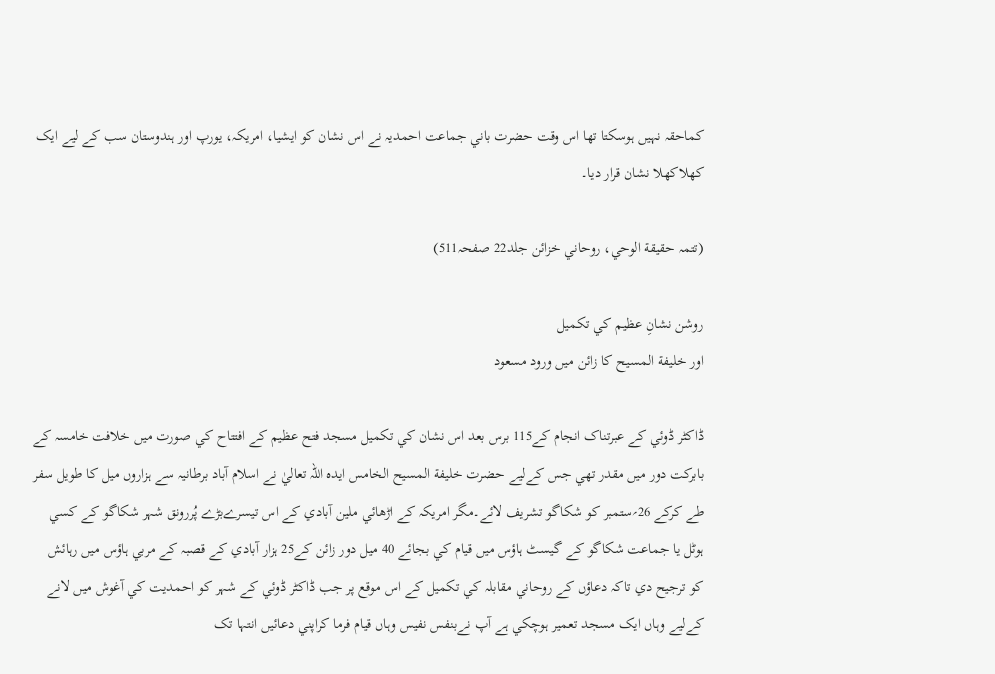کماحقہ نہيں ہوسکتا تھا اس وقت حضرت باني جماعت احمديہ نے اس نشان کو ايشيا، امريکہ، يورپ اور ہندوستان سب کے ليے ايک کھلاکھلا نشان قرار ديا۔

(تتمہ حقيقة الوحي، روحاني خزائن جلد22 صفحہ511)

روشن نشانِ عظيم کي تکميل
اور خليفة المسيح کا زائن ميں ورود مسعود

ڈاکٹر ڈوئي کے عبرتناک انجام کے115 برس بعد اس نشان کي تکميل مسجد فتح عظيم کے افتتاح کي صورت ميں خلافت خامسہ کے بابرکت دور ميں مقدر تھي جس کےليے حضرت خليفة المسيح الخامس ايدہ اللہ تعاليٰ نے اسلام آباد برطانيہ سے ہزاروں ميل کا طويل سفر طے کرکے 26؍ستمبر کو شکاگو تشريف لائے۔مگر امريکہ کے اڑھائي ملين آبادي کے اس تيسرےبڑے پُررونق شہر شکاگو کے کسي ہوٹل يا جماعت شکاگو کے گيسٹ ہاؤس ميں قيام کي بجائے 40 ميل دور زائن کے25 ہزار آبادي کے قصبہ کے مربي ہاؤس ميں رہائش کو ترجيح دي تاکہ دعاؤں کے روحاني مقابلہ کي تکميل کے اس موقع پر جب ڈاکٹر ڈوئي کے شہر کو احمديت کي آغوش ميں لانے کےليے وہاں ايک مسجد تعمير ہوچکي ہے آپ نےبنفس نفيس وہاں قيام فرما کراپني دعائيں انتہا تک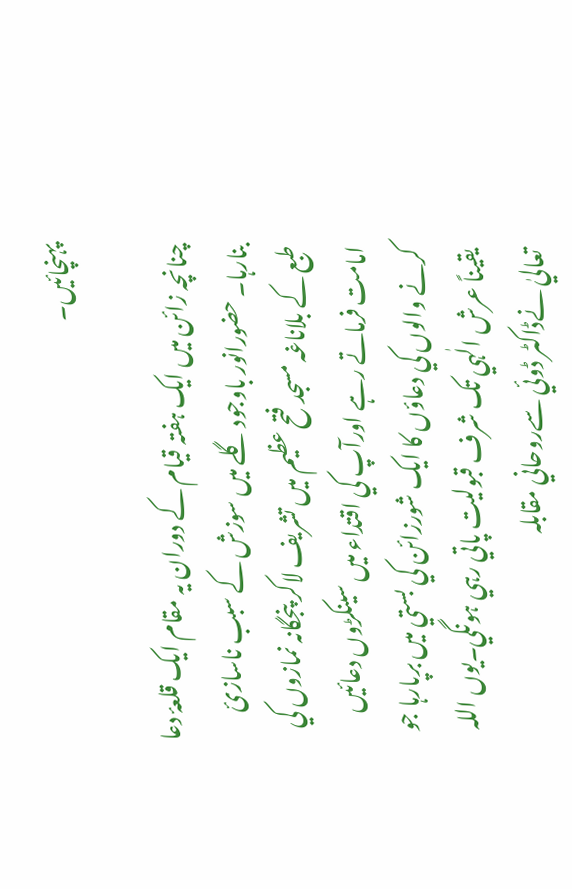پہنچائيں۔

چنانچہ زائن ميں ايک ہفتہ قيام کے دوران يہ مقام ايک قلعۂ دعا بنارہا۔ حضورانور باوجود گلے ميں سوزش کے سبب ناسازئ طبع کے بلاناغہ مسجد فتح عظيم ميں تشريف لاکر پنجگانہ نمازوں کي امامت فرماتے رہے اورآپ کي اقتداء ميں سينکڑوں دعائيں کرنے والوں کي دعاؤں کا ايک شورزائن کي بستي ميں برپارہا جو يقيناً عرش الٰہي تک شرف قبوليت پاتي رہي ہونگي۔يوں اللہ تعاليٰ نےڈاکٹر ڈوئي سےروحاني مقابلہ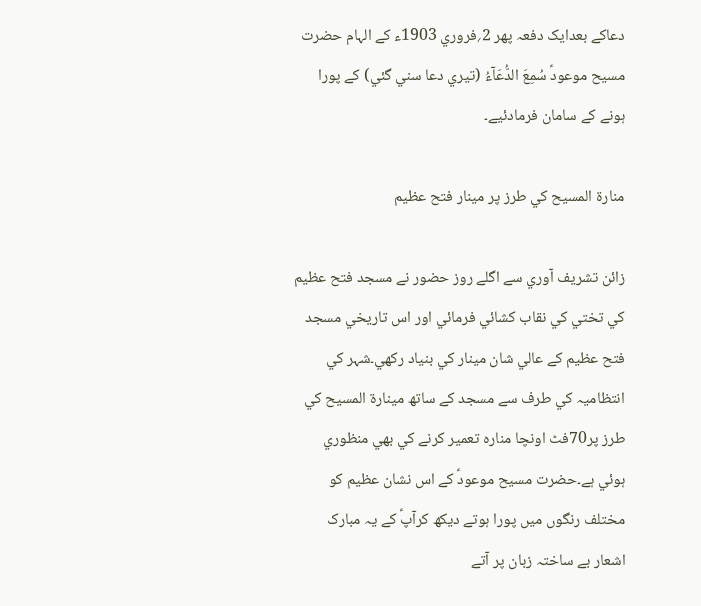دعاکے بعدايک دفعہ پھر 2؍فروري 1903ء کے الہام حضرت مسيح موعودؑ سُمِعَ الدُّعَآءُ (تيري دعا سني گئي) کے پورا ہونے کے سامان فرمادئيے۔

منارة المسيح کي طرز پر مينار فتح عظيم

زائن تشريف آوري سے اگلے روز حضور نے مسجد فتح عظيم کي تختي کي نقاب کشائي فرمائي اور اس تاريخي مسجد فتح عظيم کے عالي شان مينار کي بنياد رکھي۔شہر کي انتظاميہ کي طرف سے مسجد کے ساتھ مينارة المسيح کي طرز پر70فٹ اونچا منارہ تعمير کرنے کي بھي منظوري ہوئي ہے۔حضرت مسيح موعودؑ کے اس نشان عظيم کو مختلف رنگوں ميں پورا ہوتے ديکھ کرآپؑ کے يہ مبارک اشعار بے ساختہ زبان پر آتے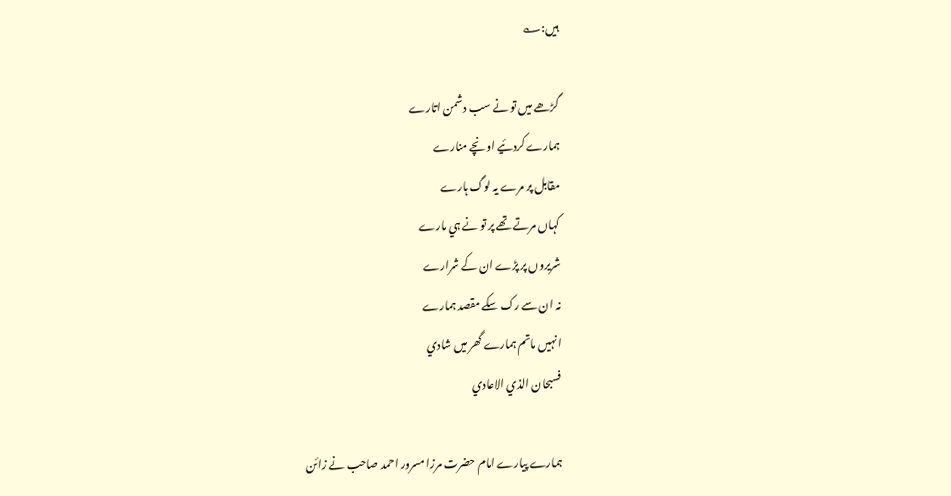ہيں:؎

گڑھے ميں تو نے سب دشمن اتارے
ہمارے کردئيے اونچے منارے
مقابل پر مرے يہ لوگ ہارے
کہاں مرتے تھے پر تو نے ہي مارے
شريروں پر پڑے ان کے شرارے
نہ ان سے رک سکے مقصد ہمارے
انہيں ماتم ہمارے گھر ميں شادي
فسبحان الذي الاعادي

ہمارے پيارے امام حضرت مرزا مسرور احمد صاحب نے زائن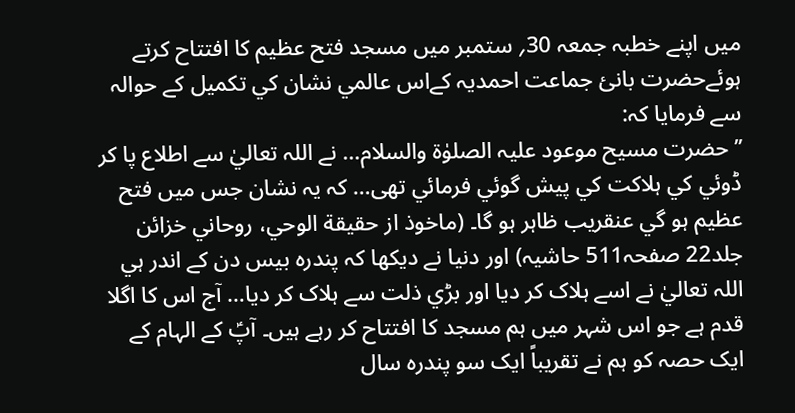ميں اپنے خطبہ جمعہ 30؍ ستمبر ميں مسجد فتح عظيم کا افتتاح کرتے ہوئےحضرت بانئ جماعت احمديہ کےاس عالمي نشان کي تکميل کے حوالہ سے فرمايا کہ:
’’حضرت مسيح موعود عليہ الصلوٰة والسلام… نے اللہ تعاليٰ سے اطلاع پا کر ڈوئي کي ہلاکت کي پيش گوئي فرمائي تھی… کہ يہ نشان جس ميں فتح عظيم ہو گي عنقريب ظاہر ہو گا۔ (ماخوذ از حقيقة الوحي، روحاني خزائن جلد22 صفحہ511 حاشيہ) اور دنيا نے ديکھا کہ پندرہ بيس دن کے اندر ہي اللہ تعاليٰ نے اسے ہلاک کر ديا اور بڑي ذلت سے ہلاک کر ديا… آج اس کا اگلا قدم ہے جو اس شہر ميں ہم مسجد کا افتتاح کر رہے ہيں۔ آپؑ کے الہام کے ايک حصہ کو ہم نے تقريباً ايک سو پندرہ سال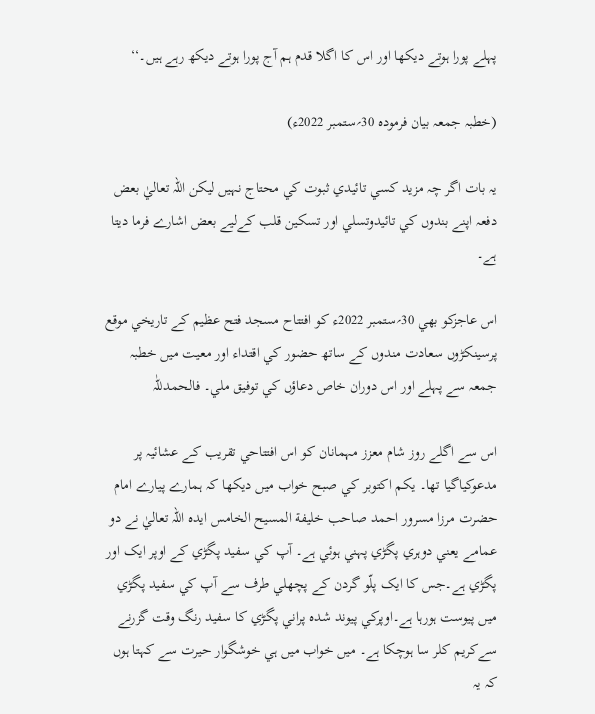پہلے پورا ہوتے ديکھا اور اس کا اگلا قدم ہم آج پورا ہوتے ديکھ رہے ہيں۔‘‘

(خطبہ جمعہ بيان فرمودہ 30؍ستمبر 2022ء)

يہ بات اگر چہ مزيد کسي تائيدي ثبوت کي محتاج نہيں ليکن اللہ تعاليٰ بعض دفعہ اپنے بندوں کي تائيدوتسلي اور تسکين قلب کےليے بعض اشارے فرما ديتا ہے۔

اس عاجزکو بھي 30؍ستمبر 2022ء کو افتتاح مسجد فتح عظيم کے تاريخي موقع پرسينکڑوں سعادت مندوں کے ساتھ حضور کي اقتداء اور معيت ميں خطبہ جمعہ سے پہلے اور اس دوران خاص دعاؤں کي توفيق ملي۔ فالحمدللّٰہ

اس سے اگلے روز شام معزز مہمانان کو اس افتتاحي تقريب کے عشائيہ پر مدعوکياگيا تھا۔ يکم اکتوبر کي صبح خواب ميں ديکھا کہ ہمارے پيارے امام حضرت مرزا مسرور احمد صاحب خليفة المسيح الخامس ايدہ اللہ تعاليٰ نے دو عمامے يعني دوہري پگڑي پہني ہوئي ہے۔ آپ کي سفيد پگڑي کے اوپر ايک اور پگڑي ہے۔جس کا ايک پلّو گردن کے پچھلي طرف سے آپ کي سفيد پگڑي ميں پيوست ہورہا ہے۔اوپرکي پيوند شدہ پراني پگڑي کا سفيد رنگ وقت گزرنے سےکريم کلر سا ہوچکا ہے۔ ميں خواب ميں ہي خوشگوار حيرت سے کہتا ہوں کہ يہ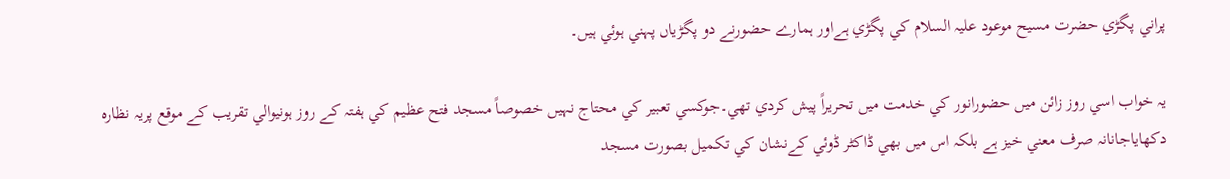پراني پگڑي حضرت مسيح موعود عليہ السلام کي پگڑي ہےاور ہمارے حضورنے دو پگڑياں پہني ہوئي ہيں۔

يہ خواب اسي روز زائن ميں حضورانور کي خدمت ميں تحريراً پيش کردي تھي۔جوکسي تعبير کي محتاج نہيں خصوصاً مسجد فتح عظيم کي ہفتہ کے روز ہونيوالي تقريب کے موقع پريہ نظارہ دکھاياجانانہ صرف معني خيز ہے بلکہ اس ميں بھي ڈاکٹر ڈوئي کےنشان کي تکميل بصورت مسجد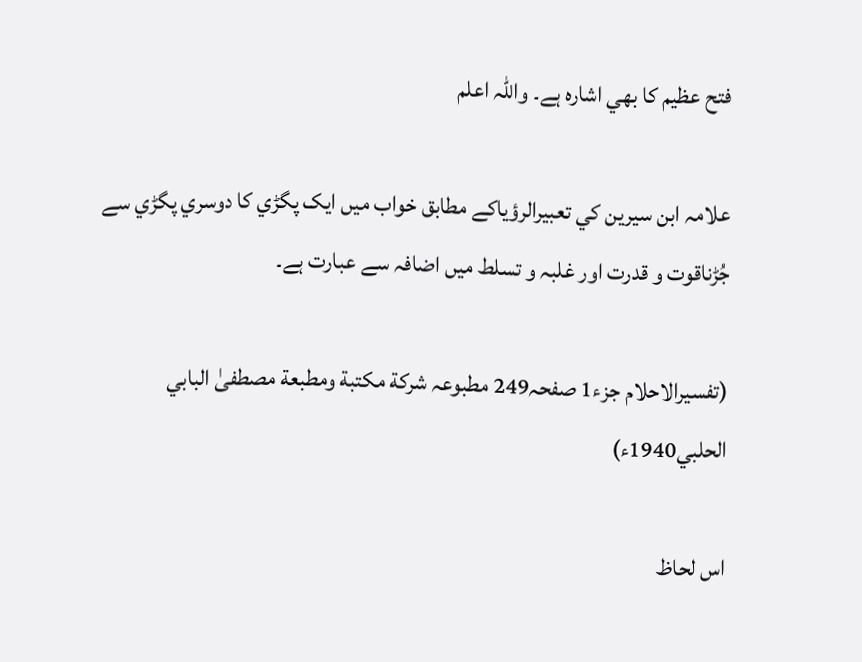فتح عظيم کا بھي اشارہ ہے۔ واللّٰہ اعلم

علامہ ابن سيرين کي تعبيرالرؤياکے مطابق خواب ميں ايک پگڑي کا دوسري پگڑي سے جُڑناقوت و قدرت اور غلبہ و تسلط ميں اضافہ سے عبارت ہے۔

(تفسيرالاحلام جزء1 صفحہ249 مطبوعہ شركة مكتبة ومطبعة مصطفىٰ البابي الحلبي1940ء)

اس لحاظ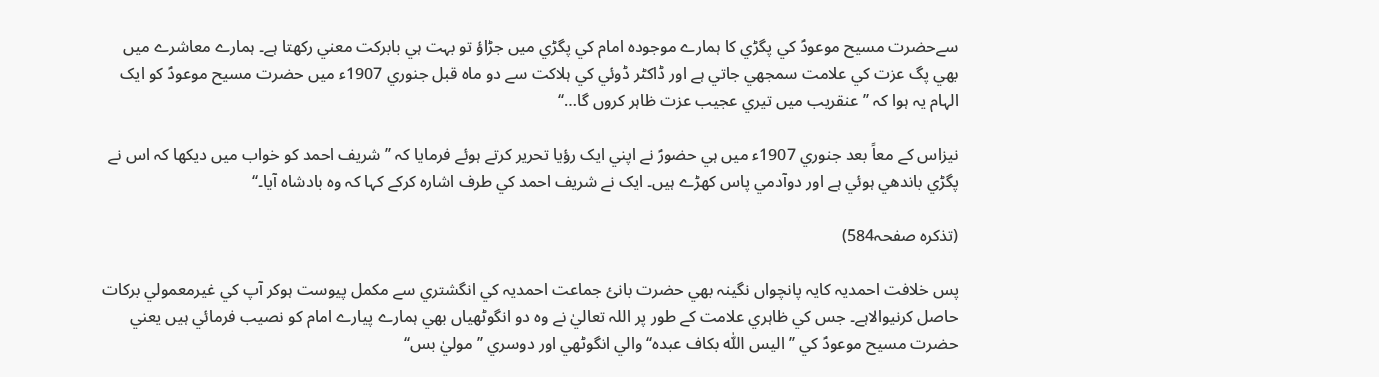سےحضرت مسيح موعودؑ کي پگڑي کا ہمارے موجودہ امام کي پگڑي ميں جڑاؤ تو بہت ہي بابرکت معني رکھتا ہے۔ ہمارے معاشرے ميں بھي پگ عزت کي علامت سمجھي جاتي ہے اور ڈاکٹر ڈوئي کي ہلاکت سے دو ماہ قبل جنوري 1907ء ميں حضرت مسيح موعودؑ کو ايک الہام يہ ہوا کہ ’’عنقريب ميں تيري عجيب عزت ظاہر کروں گا…‘‘

نيزاس کے معاً بعد جنوري 1907ء ميں ہي حضورؑ نے اپني ايک رؤيا تحرير کرتے ہوئے فرمايا کہ ’’شريف احمد کو خواب ميں ديکھا کہ اس نے پگڑي باندھي ہوئي ہے اور دوآدمي پاس کھڑے ہيں۔ ايک نے شريف احمد کي طرف اشارہ کرکے کہا کہ وہ بادشاہ آيا۔‘‘

(تذکرہ صفحہ584)

پس خلافت احمديہ کايہ پانچواں نگينہ بھي حضرت بانئ جماعت احمديہ کي انگشتري سے مکمل پيوست ہوکر آپ کي غيرمعمولي برکات حاصل کرنيوالاہے۔ جس کي ظاہري علامت کے طور پر اللہ تعاليٰ نے وہ دو انگوٹھياں بھي ہمارے پيارے امام کو نصيب فرمائي ہيں يعني حضرت مسيح موعودؑ کي ’’اليس اللّٰہ بکاف عبدہ‘‘ والي انگوٹھي اور دوسري ’’موليٰ بس‘‘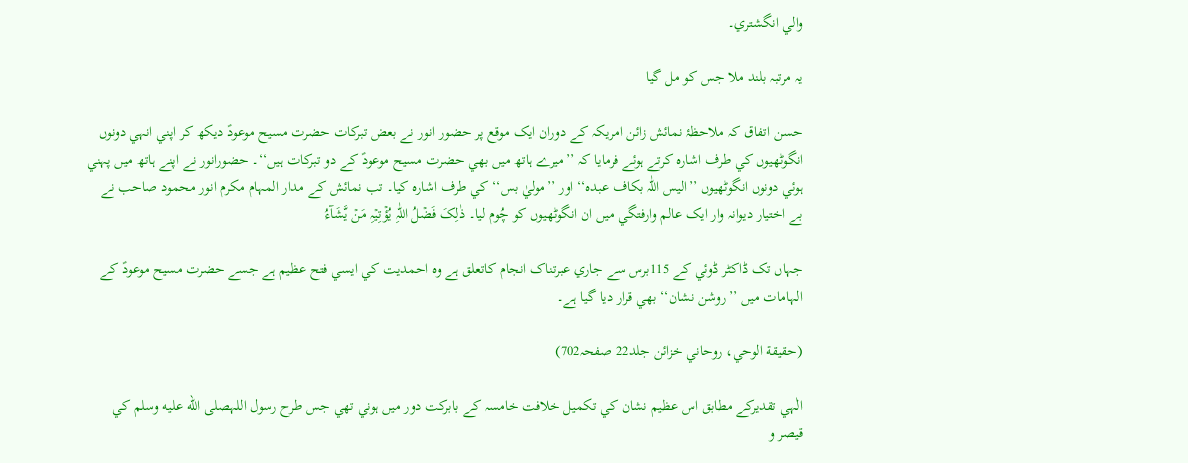والي انگشتري۔

يہ مرتبہ بلند ملا جس کو مل گيا

حسن اتفاق کہ ملاحظۂ نمائش زائن امريکہ کے دوران ايک موقع پر حضور انور نے بعض تبرکات حضرت مسيح موعودؑ ديکھ کر اپني انہي دونوں انگوٹھيوں کي طرف اشارہ کرتے ہوئے فرمايا کہ ’’ميرے ہاتھ ميں بھي حضرت مسيح موعودؑ کے دو تبرکات ہيں‘‘۔ حضورانور نے اپنے ہاتھ ميں پہني ہوئي دونوں انگوٹھيوں ’’اليس اللّٰہ بکاف عبدہ‘‘ اور ’’موليٰ بس‘‘ کي طرف اشارہ کيا۔ تب نمائش کے مدار المہام مکرم انور محمود صاحب نے بے اختيار ديوانہ وار ايک عالم وارفتگي ميں ان انگوٹھيوں کو چُوم ليا۔ ذٰلِکَ فَضۡلُ اللّٰہِ يُؤۡتِيۡہِ مَنۡ يَّشَآءُ

جہاں تک ڈاکٹر ڈوئي کے 115برس سے جاري عبرتناک انجام کاتعلق ہے وہ احمديت کي ايسي فتح عظيم ہے جسے حضرت مسيح موعودؑ کے الہامات ميں ’’روشن نشان‘‘ بھي قرار ديا گيا ہے۔

(حقيقة الوحي، روحاني خزائن جلد22 صفحہ702)

الٰہي تقديرکے مطابق اس عظيم نشان کي تکميل خلافت خامسہ کے بابرکت دور ميں ہوني تھي جس طرح رسول اللہصلى الله عليه وسلم کي قيصر و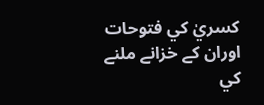کسريٰ کي فتوحات اوران کے خزانے ملنے کي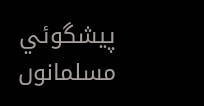پيشگوئي مسلمانوں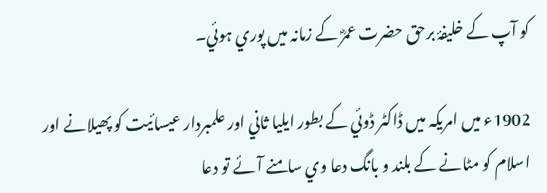کو آپ کے خليفۂ برحق حضرت عمرؓ کے زمانہ ميں پوري ہوئي۔

1902ء ميں امريکہ ميں ڈاکٹر ڈوئي کے بطور ايليا ثاني اور علمبردار عيسائيت کو پھيلانے اور اسلام کو مٹانے کے بلند و بانگ دعا وي سامنے آئے تو دعا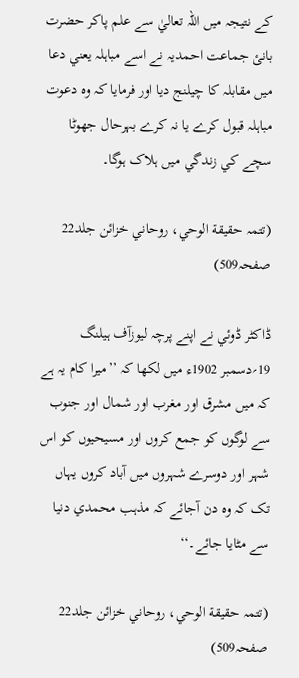کے نتيجہ ميں اللہ تعاليٰ سے علم پاکر حضرت بانئ جماعت احمديہ نے اسے مباہلہ يعني دعا ميں مقابلہ کا چيلنج ديا اور فرمايا کہ وہ دعوت مباہلہ قبول کرے يا نہ کرے بہرحال جھوٹا سچے کي زندگي ميں ہلاک ہوگا۔

(تتمہ حقيقة الوحي، روحاني خزائن جلد22 صفحہ509)

ڈاکٹر ڈوئي نے اپنے پرچہ ليوزآف ہيلنگ 19؍دسمبر 1902ء ميں لکھا کہ ’’ميرا کام يہ ہے کہ ميں مشرق اور مغرب اور شمال اور جنوب سے لوگوں کو جمع کروں اور مسيحيوں کو اس شہر اور دوسرے شہروں ميں آباد کروں يہاں تک کہ وہ دن آجائے کہ مذہب محمدي دنيا سے مٹايا جائے۔‘‘

(تتمہ حقيقة الوحي، روحاني خزائن جلد22 صفحہ509)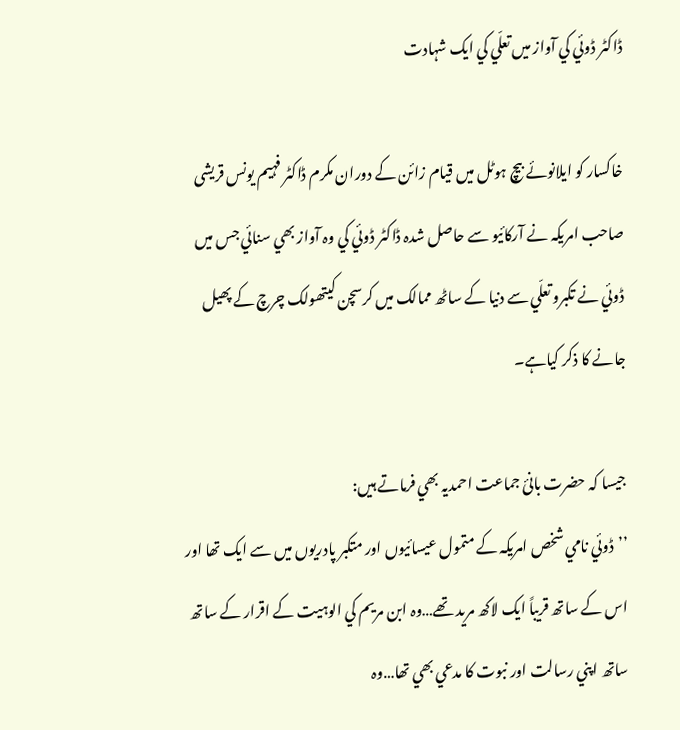ڈاکٹر ڈوئي کي آواز ميں تعلّي کي ايک شہادت

خاکسار کو ايلانوئے بيچ ہوٹل ميں قيام زائن کے دوران مکرم ڈاکٹر فہيم يونس قریشی صاحب امريکہ نے آرکائيو سے حاصل شدہ ڈاکٹر ڈوئي کي وہ آواز بھي سنائي جس ميں ڈوئي نے تکبرو تعلّي سے دنيا کے ساٹھ ممالک ميں کرسچن کيتھولک چرچ کے پھيل جانے کا ذکر کياہے۔

جيسا کہ حضرت بانئ جماعت احمديہ بھي فرماتے ہيں:
’’ڈوئي نامي شخص امريکہ کے متمول عيسائيوں اور متکبر پادريوں ميں سے ايک تھا اور اس کے ساتھ قريباً ايک لاکھ مريد تھے…وہ ابن مريم کي الوہيت کے اقرار کے ساتھ ساتھ اپني رسالت اور نبوت کا مدعي بھي تھا…وہ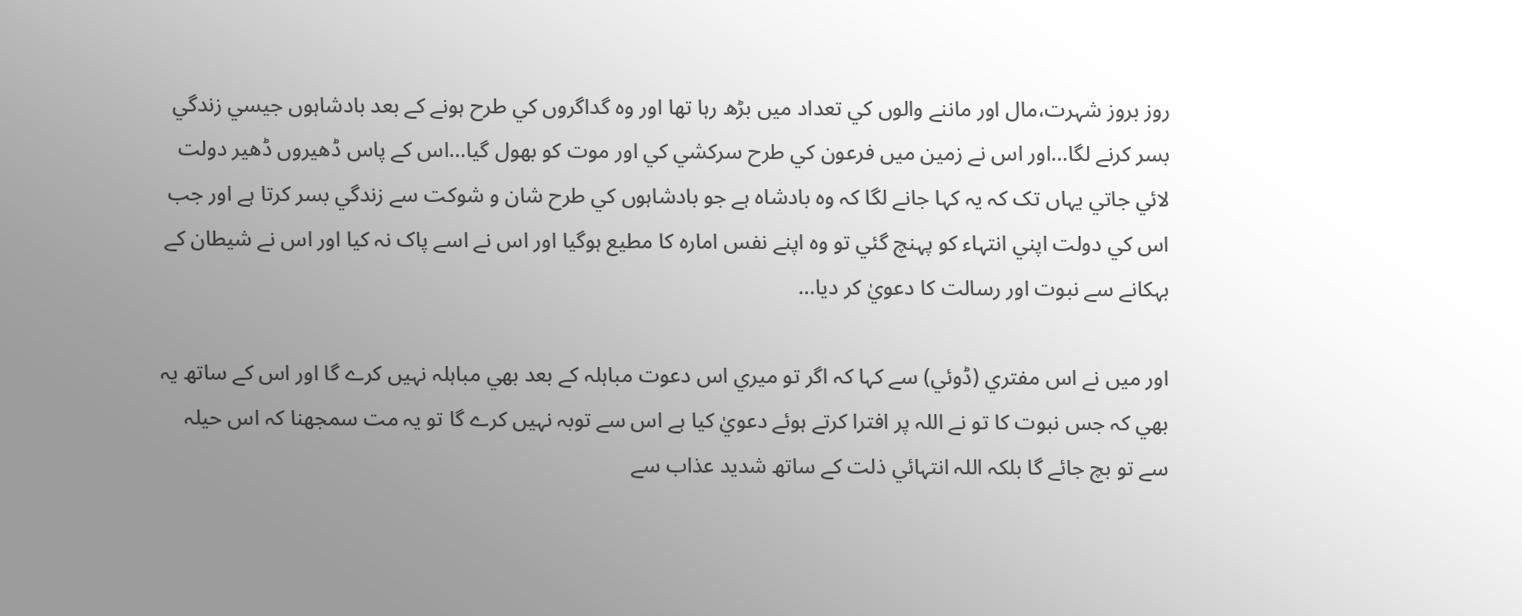روز بروز شہرت،مال اور ماننے والوں کي تعداد ميں بڑھ رہا تھا اور وہ گداگروں کي طرح ہونے کے بعد بادشاہوں جيسي زندگي بسر کرنے لگا…اور اس نے زمين ميں فرعون کي طرح سرکشي کي اور موت کو بھول گيا…اس کے پاس ڈھيروں ڈھير دولت لائي جاتي يہاں تک کہ يہ کہا جانے لگا کہ وہ بادشاہ ہے جو بادشاہوں کي طرح شان و شوکت سے زندگي بسر کرتا ہے اور جب اس کي دولت اپني انتہاء کو پہنچ گئي تو وہ اپنے نفس امارہ کا مطيع ہوگيا اور اس نے اسے پاک نہ کيا اور اس نے شيطان کے بہکانے سے نبوت اور رسالت کا دعويٰ کر ديا…

اور ميں نے اس مفتري (ڈوئي) سے کہا کہ اگر تو ميري اس دعوت مباہلہ کے بعد بھي مباہلہ نہيں کرے گا اور اس کے ساتھ يہ بھي کہ جس نبوت کا تو نے اللہ پر افترا کرتے ہوئے دعويٰ کيا ہے اس سے توبہ نہيں کرے گا تو يہ مت سمجھنا کہ اس حيلہ سے تو بچ جائے گا بلکہ اللہ انتہائي ذلت کے ساتھ شديد عذاب سے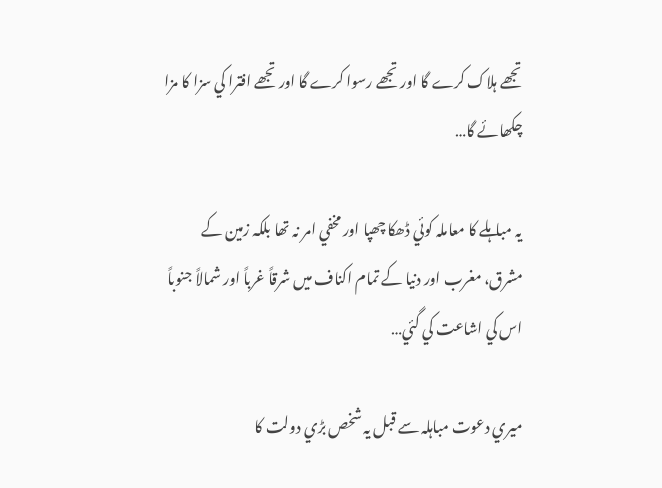تجھے ہلاک کرے گا اور تجھے رسوا کرے گا اور تجھے افترا کي سزا کا مزا چکھائے گا…

يہ مباہلے کا معاملہ کوئي ڈھکا چھپا اور مخفي امر نہ تھا بلکہ زمين کے مشرق، مغرب اور دنيا کے تمام اکناف ميں شرقاً غرباً اور شمالاً جنوباً اس کي اشاعت کي گئي…

ميري دعوت مباہلہ سے قبل يہ شخص بڑي دولت کا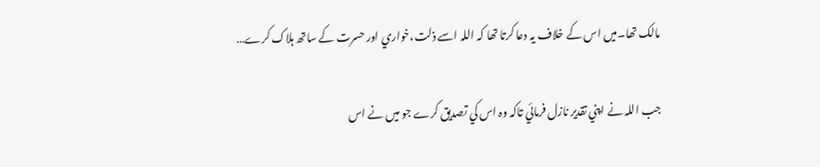مالک تھا۔ميں اس کے خلاف يہ دعا کرتا تھا کہ اللہ اسے ذلت،خواري اور حسرت کے ساتھ ہلاک کرے…

جب اللہ نے اپني تقدير نازل فرمائي تاکہ وہ اس کي تصديق کرے جو ميں نے اس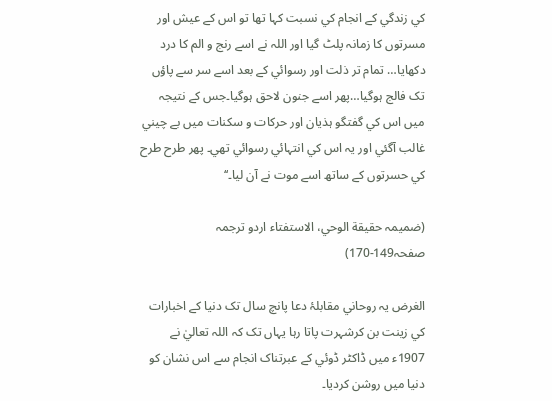کي زندگي کے انجام کي نسبت کہا تھا تو اس کے عيش اور مسرتوں کا زمانہ پلٹ گيا اور اللہ نے اسے رنج و الم کا درد دکھايا… تمام تر ذلت اور رسوائي کے بعد اسے سر سے پاؤں تک فالج ہوگيا…پھر اسے جنون لاحق ہوگيا۔جس کے نتيجہ ميں اس کي گفتگو ہذيان اور حرکات و سکنات ميں بے چيني غالب آگئي اور يہ اس کي انتہائي رسوائي تھي۔ پھر طرح طرح کي حسرتوں کے ساتھ اسے موت نے آن ليا۔‘‘

(ضميمہ حقيقة الوحي، الاستفتاء اردو ترجمہ صفحہ149-170)

الغرض يہ روحاني مقابلۂ دعا پانچ سال تک دنيا کے اخبارات کي زينت بن کرشہرت پاتا رہا يہاں تک کہ اللہ تعاليٰ نے 1907ء ميں ڈاکٹر ڈوئي کے عبرتناک انجام سے اس نشان کو دنيا ميں روشن کرديا۔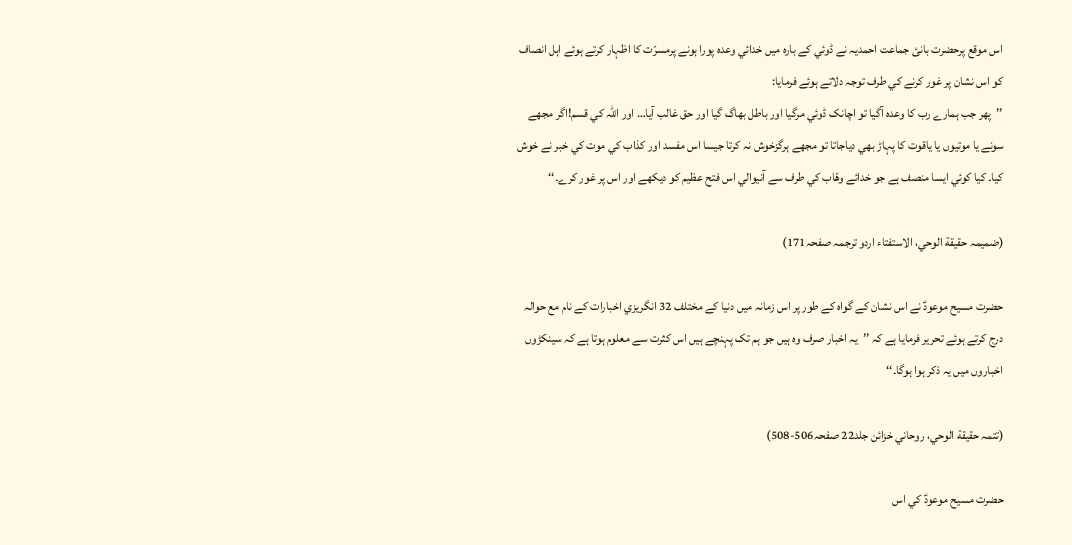اس موقع پرحضرت بانئ جماعت احمديہ نے ڈوئي کے بارہ ميں خدائي وعدہ پورا ہونے پرمسرّت کا اظہار کرتے ہوئے اہل انصاف کو اس نشان پر غور کرنے کي طرف توجہ دلاتے ہوئے فرمايا:
’’پھر جب ہمارے رب کا وعدہ آگيا تو اچانک ڈوئي مرگيا اور باطل بھاگ گيا اور حق غالب آيا… اور اللہ کي قسم!اگر مجھے سونے يا موتيوں يا ياقوت کا پہاڑ بھي دياجاتا تو مجھے ہرگزخوش نہ کرتا جيسا اس مفسد اور کذاب کي موت کي خبر نے خوش کيا۔ کيا کوئي ايسا منصف ہے جو خدائے وھّاب کي طرف سے آنيوالي اس فتح عظيم کو ديکھے اور اس پر غور کرے۔‘‘

(ضميمہ حقيقة الوحي، الاستفتاء اردو ترجمہ صفحہ171)

حضرت مسيح موعودؑ نے اس نشان کے گواہ کے طور پر اس زمانہ ميں دنيا کے مختلف 32 انگريزي اخبارات کے نام مع حوالہ درج کرتے ہوئے تحرير فرمايا ہے کہ ’’يہ اخبار صرف وہ ہيں جو ہم تک پہنچے ہيں اس کثرت سے معلوم ہوتا ہے کہ سينکڑوں اخباروں ميں يہ ذکر ہوا ہوگا۔‘‘

(تتمہ حقيقة الوحي، روحاني خزائن جلد22 صفحہ506-508)

حضرت مسيح موعودؑ کي اس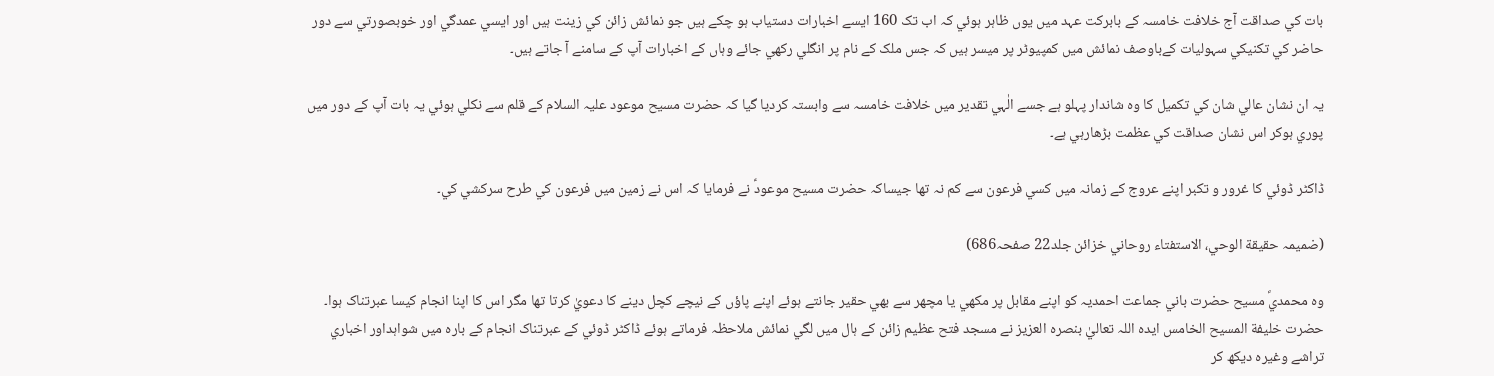بات کي صداقت آج خلافت خامسہ کے بابرکت عہد ميں يوں ظاہر ہوئي کہ اب تک 160 ايسے اخبارات دستياب ہو چکے ہيں جو نمائش زائن کي زينت ہيں اور ايسي عمدگي اور خوبصورتي سے دور حاضر کي تکنيکي سہوليات کےباوصف نمائش ميں کمپيوٹر پر ميسر ہيں کہ جس ملک کے نام پر انگلي رکھي جائے وہاں کے اخبارات آپ کے سامنے آ جاتے ہيں۔

يہ ان نشان عالي شان کي تکميل کا وہ شاندار پہلو ہے جسے الٰہي تقدير ميں خلافت خامسہ سے وابستہ کرديا گيا کہ حضرت مسيح موعود عليہ السلام کے قلم سے نکلي ہوئي يہ بات آپ کے دور ميں پوري ہوکر اس نشان صداقت کي عظمت بڑھارہي ہے۔

ڈاکٹر ڈوئي کا غرور و تکبر اپنے عروج کے زمانہ ميں کسي فرعون سے کم نہ تھا جيساکہ حضرت مسيح موعودؑ نے فرمايا کہ اس نے زمين ميں فرعون کي طرح سرکشي کي۔

(ضميمہ حقيقة الوحي، الاستفتاء روحاني خزائن جلد22 صفحہ686)

وہ محمديؐ مسيح حضرت باني جماعت احمديہ کو اپنے مقابل پر مکھي يا مچھر سے بھي حقير جانتے ہوئے اپنے پاؤں کے نيچے کچل دينے کا دعويٰ کرتا تھا مگر اس کا اپنا انجام کيسا عبرتناک ہوا۔ حضرت خليفة المسيح الخامس ايدہ اللہ تعاليٰ بنصرہ العزيز نے مسجد فتح عظيم زائن کے ہال ميں لگي نمائش ملاحظہ فرماتے ہوئے ڈاکٹر ڈوئي کے عبرتناک انجام کے بارہ ميں شواہداور اخباري تراشے وغيرہ ديکھ کر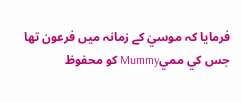فرمايا کہ موسيٰ کے زمانہ ميں فرعون تھا جس کي مميMummy کو محفوظ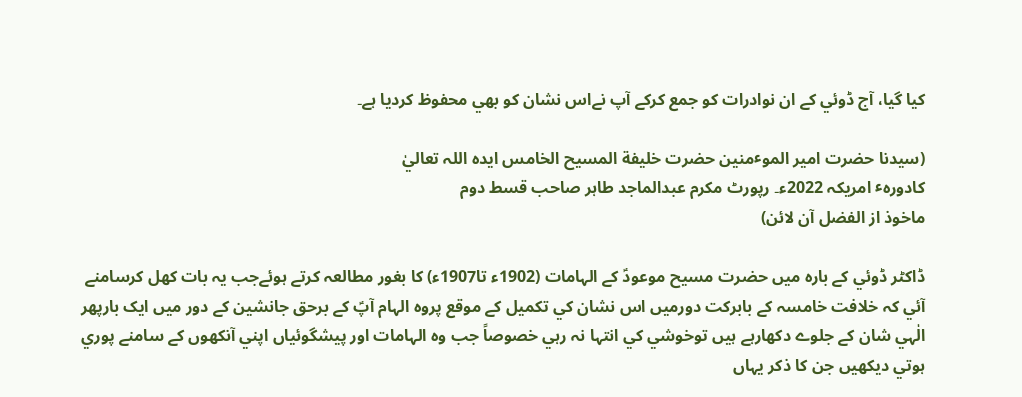کيا گيا، آج ڈوئي کے ان نوادرات کو جمع کرکے آپ نےاس نشان کو بھي محفوظ کرديا ہے۔

(سيدنا حضرت امير الموٴمنين حضرت خليفة المسيح الخامس ايدہ اللہ تعاليٰ
کادورہٴ امريکہ 2022ء۔ رپورٹ مکرم عبدالماجد طاہر صاحب قسط دوم
ماخوذ از الفضل آن لائن)

ڈاکٹر ڈوئي کے بارہ ميں حضرت مسيح موعودؑ کے الہامات (1902ء تا1907ء) کا بغور مطالعہ کرتے ہوئےجب يہ بات کھل کرسامنے آئي کہ خلافت خامسہ کے بابرکت دورميں اس نشان کي تکميل کے موقع پروہ الہام آپؑ کے برحق جانشين کے دور ميں ايک بارپھر الٰہي شان کے جلوے دکھارہے ہيں توخوشي کي انتہا نہ رہي خصوصاً جب وہ الہامات اور پيشگوئياں اپني آنکھوں کے سامنے پوري ہوتي ديکھيں جن کا ذکر يہاں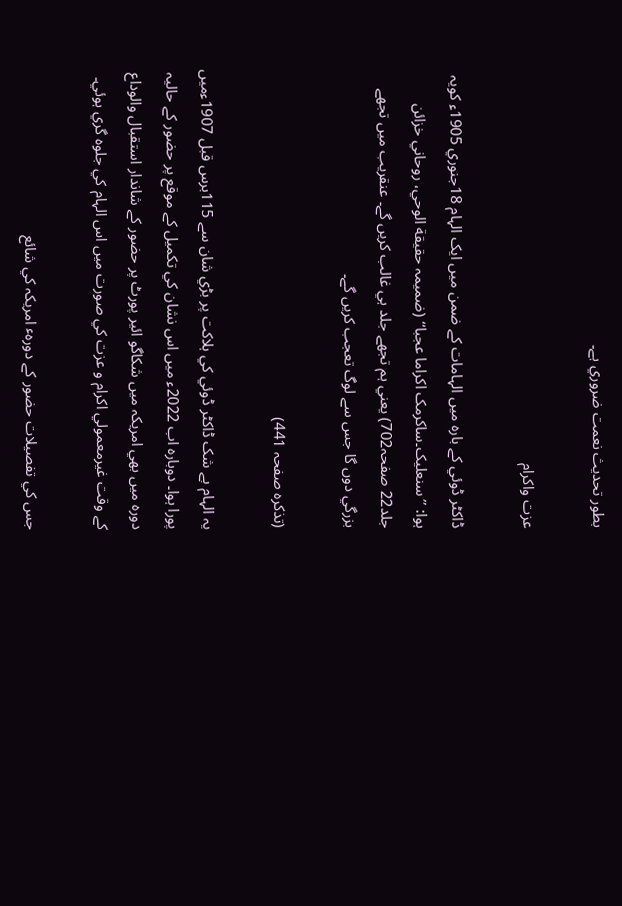بطور تحديث نعمت ضروري ہے۔

عزت واکرام

ڈاکٹر ڈوئي کے بارہ ميں الہامات کے ضمن ميں ايک الہام 18جنوري 1905ء کويہ ہوا: ’’سنعليک۔ساکرمک اکراما عجبا‘‘ (ضميمہ حقيقة الوحي، روحاني خزائن جلد22 صفحہ702) يعني ہم تجھے جلد ہي غالب کريں گے۔ عنقريب ميں تجھے بزرگي دوں گا جس سے لوگ تعجب کريں گے۔

(تذکرہ صفحہ 441)

يہ الہام بے شک ڈاکٹر ڈوئي کي ہلاکت پر بڑي شان سے 115برس قبل 1907ءميں پورا ہوا۔ دوبارہ اب 2022ء ميں اس نشان کي تکميل کے موقع پر حضور کے حاليہ دورہ ميں بھي امريکہ ميں شکاگو ائير پورٹ پر حضور کے شاندار استقبال والوداع کے وقت غيرمعمولي اکرام و عزت کي صورت ميں اس الہام کي جلوہ گري ہوئي۔

جس کي تفصيلات حضور کے دورہٴ امريکہ کي شائع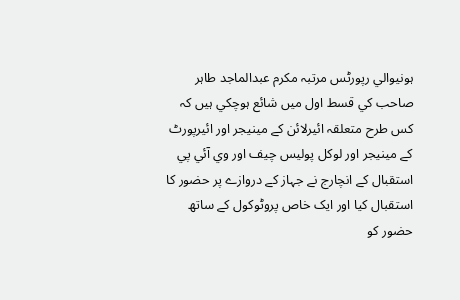ہونيوالي رپورٹس مرتبہ مکرم عبدالماجد طاہر صاحب کي قسط اول ميں شائع ہوچکي ہيں کہ کس طرح متعلقہ ائيرلائن کے مينيجر اور ائيرپورٹ کے مينيجر اور لوکل پوليس چيف اور وي آئي پي استقبال کے انچارج نے جہاز کے دروازے پر حضور کا استقبال کيا اور ايک خاص پروٹوکول کے ساتھ حضور کو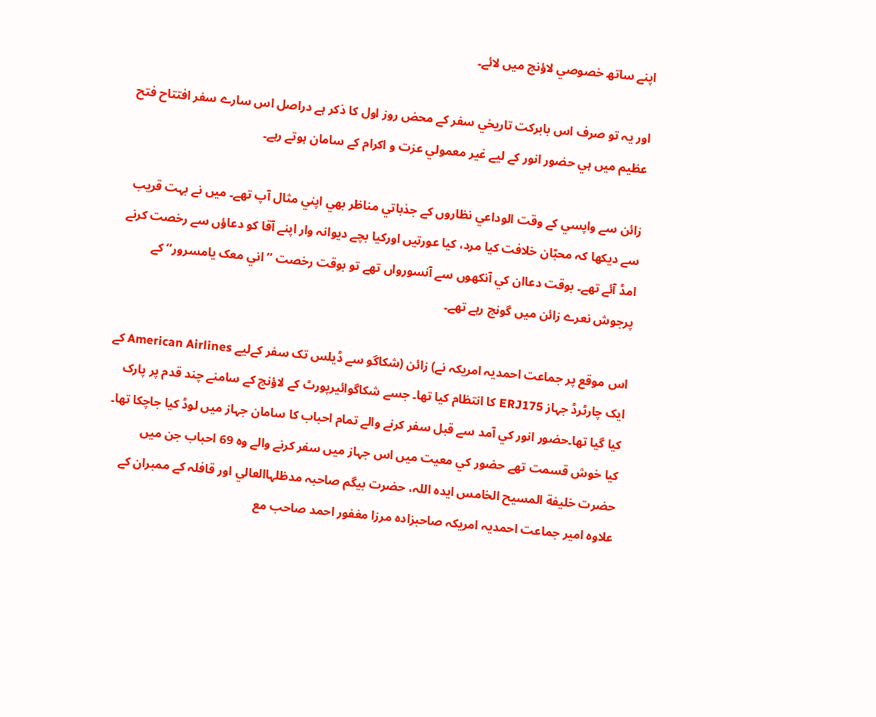اپنے ساتھ خصوصي لاؤنج ميں لائے۔

اور يہ تو صرف اس بابرکت تاريخي سفر کے محض روز اول کا ذکر ہے دراصل اس سارے سفر افتتاح فتح عظيم ميں ہي حضور انور کے ليے غير معمولي عزت و اکرام کے سامان ہوتے رہے۔

زائن سے واپسي کے وقت الوداعي نظاروں کے جذباتي مناظر بھي اپني مثال آپ تھے۔ ميں نے بہت قريب سے ديکھا کہ محبّان خلافت کيا مرد، کيا عورتيں اورکيا بچے ديوانہ وار اپنے آقا کو دعاؤں سے رخصت کرنے امڈ آئے تھے۔ بوقت دعاان کي آنکھوں سے آنسورواں تھے تو بوقت رخصت ’’اني معک يامسرور‘‘ کے پرجوش نعرے زائن ميں گونج رہے تھے۔

اس موقع پر جماعت احمديہ امريکہ نے) زائن (شکاگو سے ڈيلس تک سفر کےليے American Airlines کے ايک چارٹرڈ جہاز ERJ175 کا انتظام کيا تھا۔ جسے شکاگوائيرپورٹ کے لاؤنج کے سامنے چند قدم پر پارک کيا گيا تھا۔حضور انور کي آمد سے قبل سفر کرنے والے تمام احباب کا سامان جہاز ميں لوڈ کيا جاچکا تھا۔ کيا خوش قسمت تھے حضور کي معيت ميں اس جہاز ميں سفر کرنے والے وہ 69 احباب جن ميں حضرت خليفة المسيح الخامس ايدہ اللہ، حضرت بيگم صاحبہ مدظلہاالعالي اور قافلہ کے ممبران کے علاوہ امير جماعت احمديہ امريکہ صاحبزادہ مرزا مغفور احمد صاحب مع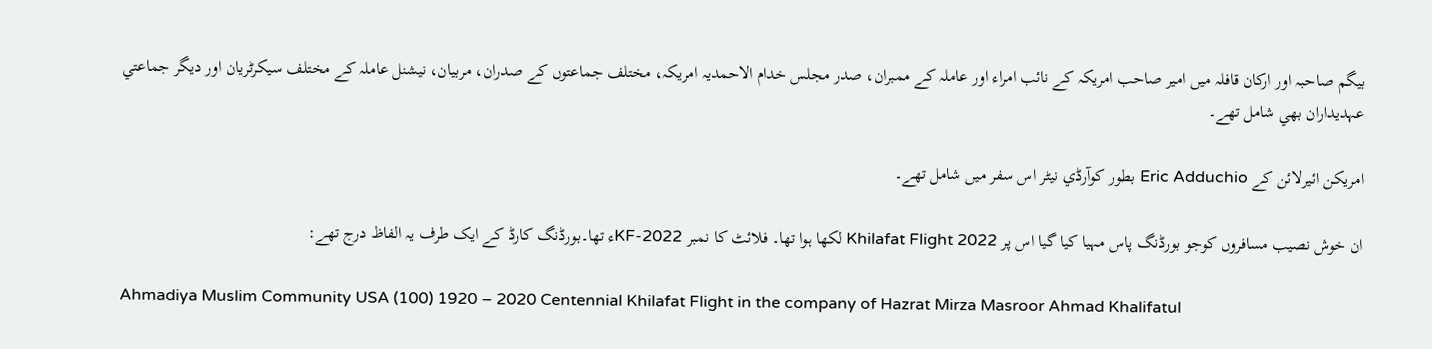بيگم صاحبہ اور ارکان قافلہ ميں امير صاحب امريکہ کے نائب امراء اور عاملہ کے ممبران، صدر مجلس خدام الاحمديہ امريکہ، مختلف جماعتوں کے صدران، مربيان، نيشنل عاملہ کے مختلف سيکرٹريان اور ديگر جماعتي عہديداران بھي شامل تھے۔

امريکن ائيرلائن کے Eric Adduchio بطور کوآرڈي نيٹر اس سفر ميں شامل تھے۔

ان خوش نصيب مسافروں کوجو بورڈنگ پاس مہيا کيا گيا اس پر Khilafat Flight 2022 لکھا ہوا تھا۔ فلائٹ کا نمبر KF-2022ء تھا۔بورڈنگ کارڈ کے ايک طرف يہ الفاظ درج تھے:

Ahmadiya Muslim Community USA (100) 1920 – 2020 Centennial Khilafat Flight in the company of Hazrat Mirza Masroor Ahmad Khalifatul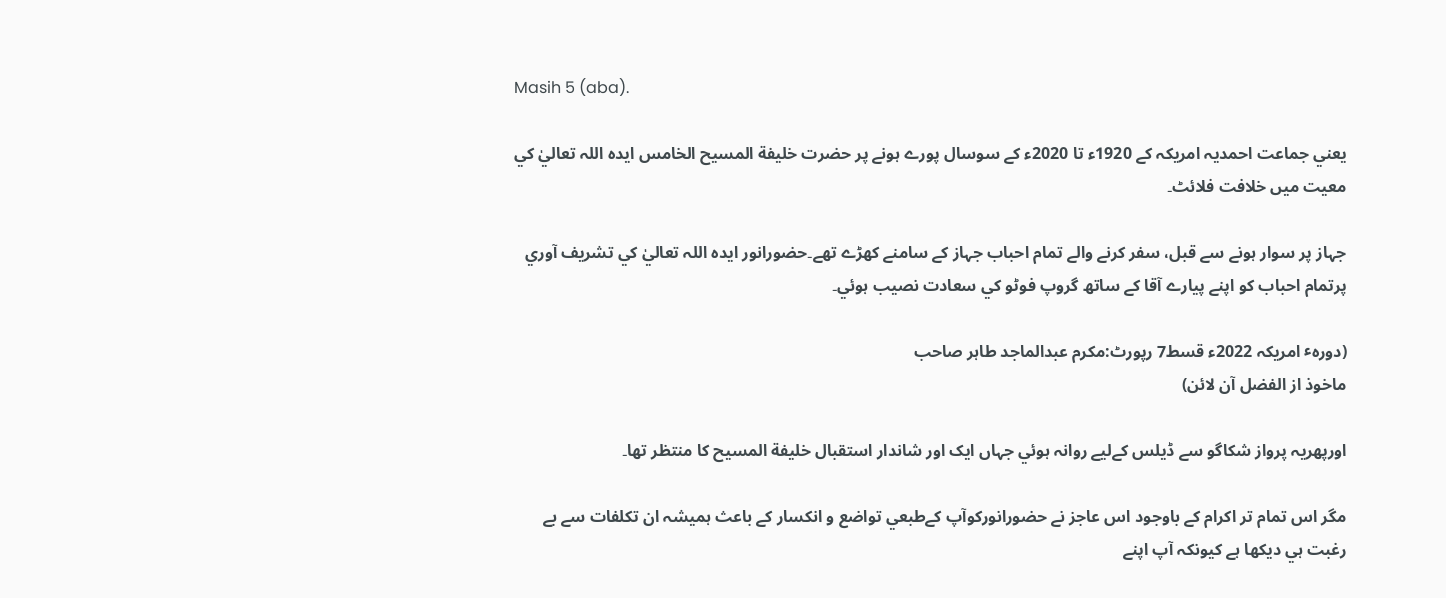Masih 5 (aba).

يعني جماعت احمديہ امريکہ کے 1920ء تا 2020ء کے سوسال پورے ہونے پر حضرت خليفة المسيح الخامس ايدہ اللہ تعاليٰ کي معيت ميں خلافت فلائٹ۔

جہاز پر سوار ہونے سے قبل، سفر کرنے والے تمام احباب جہاز کے سامنے کھڑے تھے۔حضورانور ايدہ اللہ تعاليٰ کي تشريف آوري پرتمام احباب کو اپنے پيارے آقا کے ساتھ گروپ فوٹو کي سعادت نصيب ہوئي۔

(دورہٴ امريکہ 2022ء قسط7 رپورٹ:مکرم عبدالماجد طاہر صاحب
ماخوذ از الفضل آن لائن)

اورپھريہ پرواز شکاگو سے ڈيلس کےليے روانہ ہوئي جہاں ايک اور شاندار استقبال خليفة المسيح کا منتظر تھا۔

مگر اس تمام تر اکرام کے باوجود اس عاجز نے حضورانورکوآپ کےطبعي تواضع و انکسار کے باعث ہميشہ ان تکلفات سے بے رغبت ہي ديکھا ہے کيونکہ آپ اپنے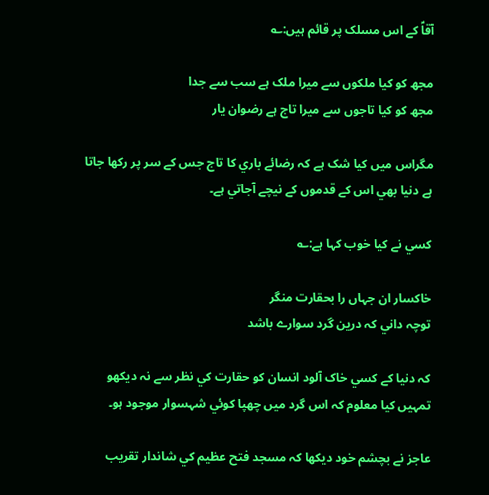آقاؑ کے اس مسلک پر قائم ہيں:؎

مجھ کو کيا ملکوں سے ميرا ملک ہے سب سے جدا
مجھ کو کيا تاجوں سے ميرا تاج ہے رضوان يار

مگراس ميں کيا شک ہے کہ رضائے باري کا تاج جس کے سر پر رکھا جاتا ہے دنيا بھي اس کے قدموں کے نيچے آجاتي ہے۔

کسي نے کيا خوب کہا ہے:؎

خاکسار ان جہاں را بحقارت منگر
توچہ داني کہ درين گرد سوارے باشد

کہ دنيا کے کسي خاک آلود انسان کو حقارت کي نظر سے نہ ديکھو تمہيں کيا معلوم کہ اس گرد ميں چھپا کوئي شہسوار موجود ہو۔

عاجز نے بچشم خود ديکھا کہ مسجد فتح عظيم کي شاندار تقريب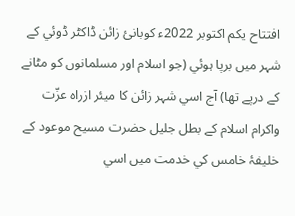افتتاح يکم اکتوبر 2022ء کوبانئ زائن ڈاکٹر ڈوئي کے شہر ميں برپا ہوئي (جو اسلام اور مسلمانوں کو مٹانے کے درپے تھا) آج اسي شہر زائن کا ميئر ازراہ عزّت واکرام اسلام کے بطل جليل حضرت مسيح موعود کے خليفۂ خامس کي خدمت ميں اسي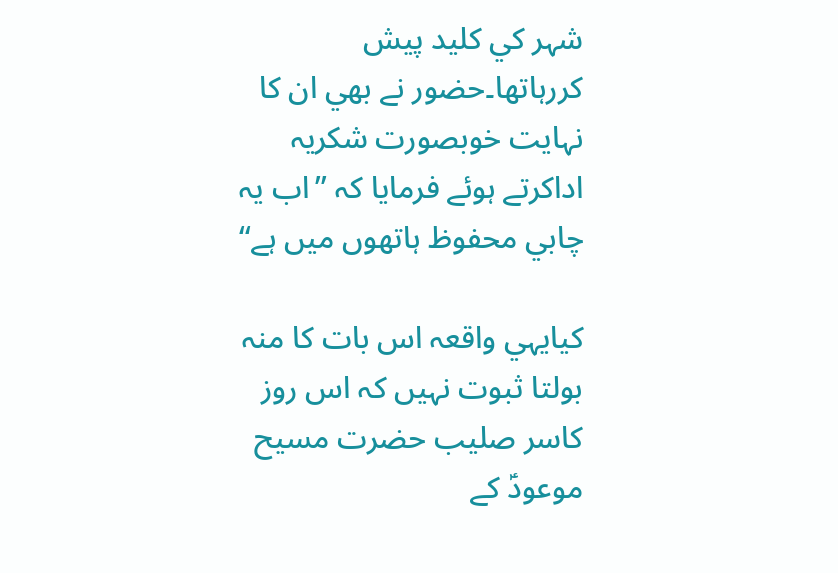شہر کي کليد پيش کررہاتھا۔حضور نے بھي ان کا نہايت خوبصورت شکريہ اداکرتے ہوئے فرمايا کہ ’’اب يہ چابي محفوظ ہاتھوں ميں ہے‘‘

کيايہي واقعہ اس بات کا منہ بولتا ثبوت نہيں کہ اس روز کاسر صليب حضرت مسيح موعودؑ کے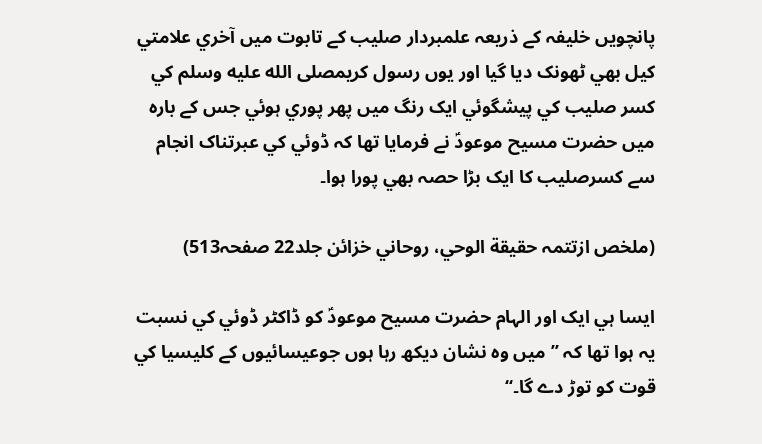پانچويں خليفہ کے ذريعہ علمبردار صليب کے تابوت ميں آخري علامتي کيل بھي ٹھونک ديا گيا اور يوں رسول کريمصلى الله عليه وسلم کي کسر صليب کي پيشگوئي ايک رنگ ميں پھر پوري ہوئي جس کے بارہ ميں حضرت مسيح موعودؑ نے فرمايا تھا کہ ڈوئي کي عبرتناک انجام سے کسرصليب کا ايک بڑا حصہ بھي پورا ہوا۔

(ملخص ازتتمہ حقيقة الوحي، روحاني خزائن جلد22 صفحہ513)

ايسا ہي ايک اور الہام حضرت مسيح موعودؑ کو ڈاکٹر ڈوئي کي نسبت يہ ہوا تھا کہ ’’ميں وہ نشان ديکھ رہا ہوں جوعيسائيوں کے کليسيا کي قوت کو توڑ دے گا۔‘‘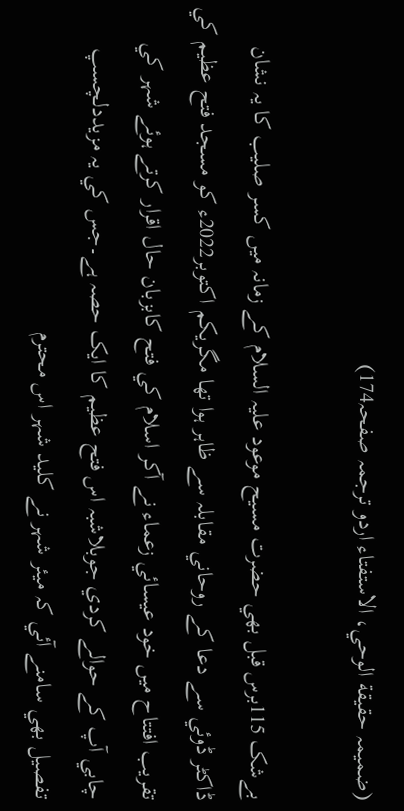(ضميمہ حقيقة الوحي، الاستفتاء اردو ترجمہ صفحہ174)

بےشک 115برس قبل بھي حضرت مسيح موعود عليہ السلام کے زمانہ ميں کسر صليب کا يہ نشان ڈاکٹر ڈوئي سے دعا کے روحاني مقابلہ سے ظاہر ہوا تھا مگريکم اکتوبر2022ء کو مسجد فتح عظيم کي تقريب افتتاح ميں خود عيسائي زعماء نے آکر اسلام کي فتح کابزبان حال اقرار کرتے ہوئے شہر کي چابي آپ کے حوالے کردي جوبلاشبہ اس فتح عظيم کا ايک حصہ ہے۔جس کي يہ مزيددلچسپ تفصيل بھي سامنے آئي کہ ميئر شہر نے کليد شہر اس محترم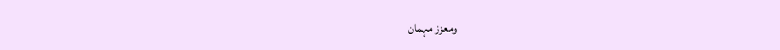ومعزز مہمان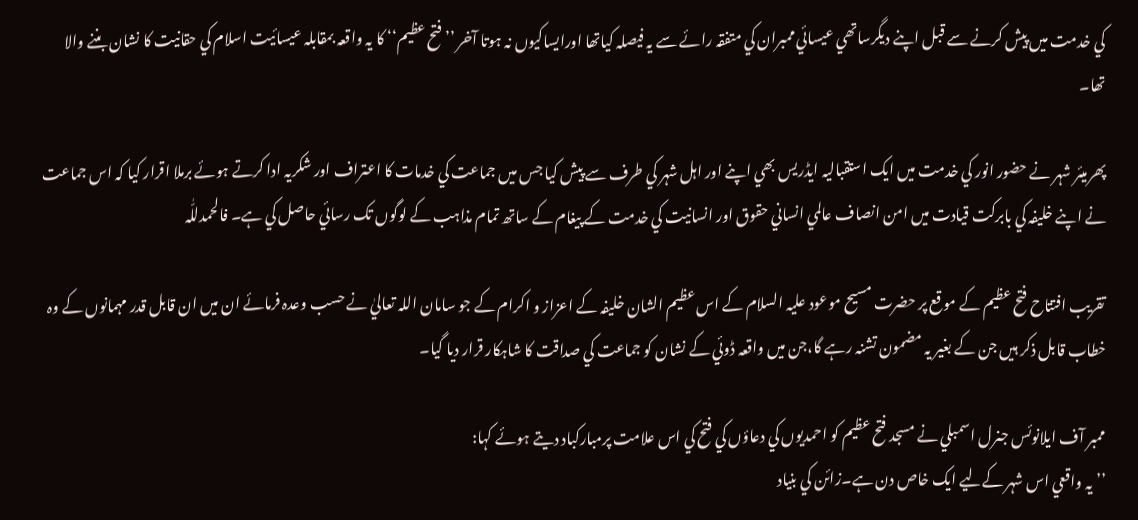کي خدمت ميں پيش کرنے سے قبل اپنے ديگرساتھي عيسائي ممبران کي متفقہ رائے سے يہ فيصلہ کياتھا اورايساکيوں نہ ہوتا آخر ’’فتح عظيم‘‘ کا يہ واقعہ بمقابلہ عيسائيت اسلام کي حقانيت کا نشان بننے والا تھا۔

پھرميئر شہر نے حضور انور کي خدمت ميں ايک استقباليہ ايڈريس بھي اپنے اور اہل شہر کي طرف سے پيش کيا جس ميں جماعت کي خدمات کا اعتراف اور شکريہ ادا کرتے ہوئے برملا اقرار کيا کہ اس جماعت نے اپنے خليفہ کي بابرکت قيادت ميں امن انصاف عالمي انساني حقوق اور انسانيت کي خدمت کے پيغام کے ساتھ تمام مذاہب کے لوگوں تک رسائي حاصل کي ہے۔ فالحمدللّٰہ

تقريب افتتاح فتح عظيم کے موقع پر حضرت مسيح موعود عليہ السلام کے اس عظيم الشان خليفہ کے اعزاز و اکرام کے جو سامان اللہ تعاليٰ نے حسب وعدہ فرمائے ان ميں ان قابل قدر مہمانوں کے وہ خطاب قابل ذکر ہيں جن کے بغير يہ مضمون تشنہ رہے گا،جن ميں واقعہ ڈوئي کے نشان کو جماعت کي صداقت کا شاہکار قرار ديا گيا۔

ممبر آف ايلانوئس جنرل اسمبلي نے مسجد فتح عظيم کو احمديوں کي دعاؤں کي فتح کي اس علامت پرمبارکباد ديتے ہوئے کہا:
’’يہ واقعي اس شہر کےليے ايک خاص دن ہے۔زائن کي بنياد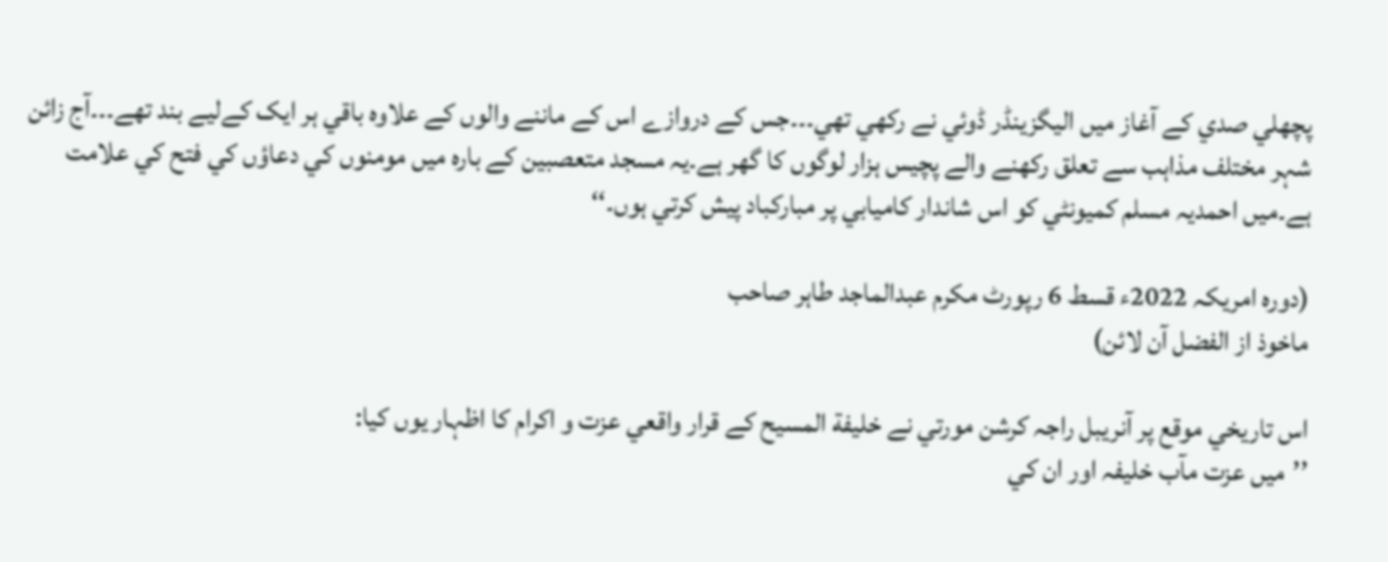پچھلي صدي کے آغاز ميں اليگزينڈر ڈوئي نے رکھي تھي۔۔۔جس کے دروازے اس کے ماننے والوں کے علاوہ باقي ہر ايک کےليے بند تھے۔۔۔آج زائن شہر مختلف مذاہب سے تعلق رکھنے والے پچيس ہزار لوگوں کا گھر ہے۔يہ مسجد متعصبين کے بارہ ميں مومنوں کي دعاؤں کي فتح کي علامت ہے۔ميں احمديہ مسلم کميونٹي کو اس شاندار کاميابي پر مبارکباد پيش کرتي ہوں۔‘‘

(دورہ امريکہ 2022ء قسط 6 رپورٹ مکرم عبدالماجد طاہر صاحب
ماخوذ از الفضل آن لائن)

اس تاريخي موقع پر آنريبل راجہ کرشن مورتي نے خليفة المسيح کے قرار واقعي عزت و اکرام کا اظہار يوں کيا:
’’ميں عزت مآب خليفہ اور ان کي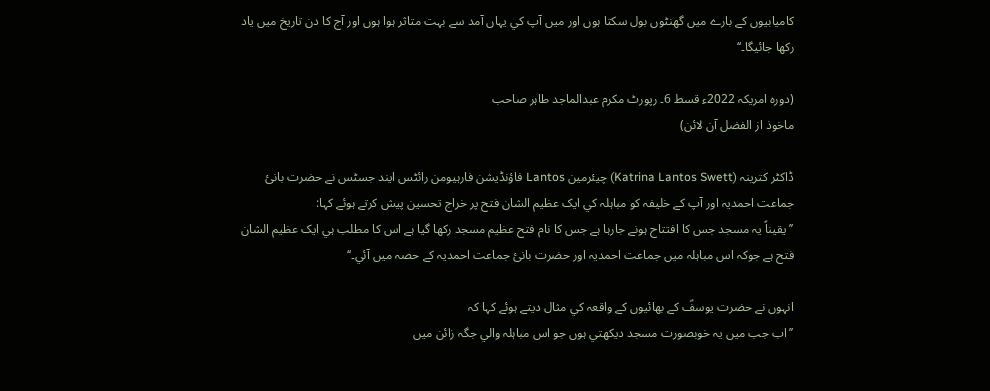کاميابيوں کے بارے ميں گھنٹوں بول سکتا ہوں اور ميں آپ کي يہاں آمد سے بہت متاثر ہوا ہوں اور آج کا دن تاريخ ميں ياد رکھا جائيگا۔‘‘

(دورہ امريکہ 2022ء قسط 6۔ رپورٹ مکرم عبدالماجد طاہر صاحب
ماخوذ از الفضل آن لائن)

ڈاکٹر کترينہ (Katrina Lantos Swett) چيئرمين Lantos فاؤنڈيشن فارہيومن رائٹس ايند جسٹس نے حضرت بانئ جماعت احمديہ اور آپ کے خليفہ کو مباہلہ کي ايک عظيم الشان فتح پر خراج تحسين پيش کرتے ہوئے کہا:
’’يقيناً يہ مسجد جس کا افتتاح ہونے جارہا ہے جس کا نام فتح عظيم مسجد رکھا گيا ہے اس کا مطلب ہي ايک عظيم الشان فتح ہے جوکہ اس مباہلہ ميں جماعت احمديہ اور حضرت بانئ جماعت احمديہ کے حصہ ميں آئي۔‘‘

انہوں نے حضرت يوسفؑ کے بھائيوں کے واقعہ کي مثال ديتے ہوئے کہا کہ
’’اب جب ميں يہ خوبصورت مسجد ديکھتي ہوں جو اس مباہلہ والي جگہ زائن ميں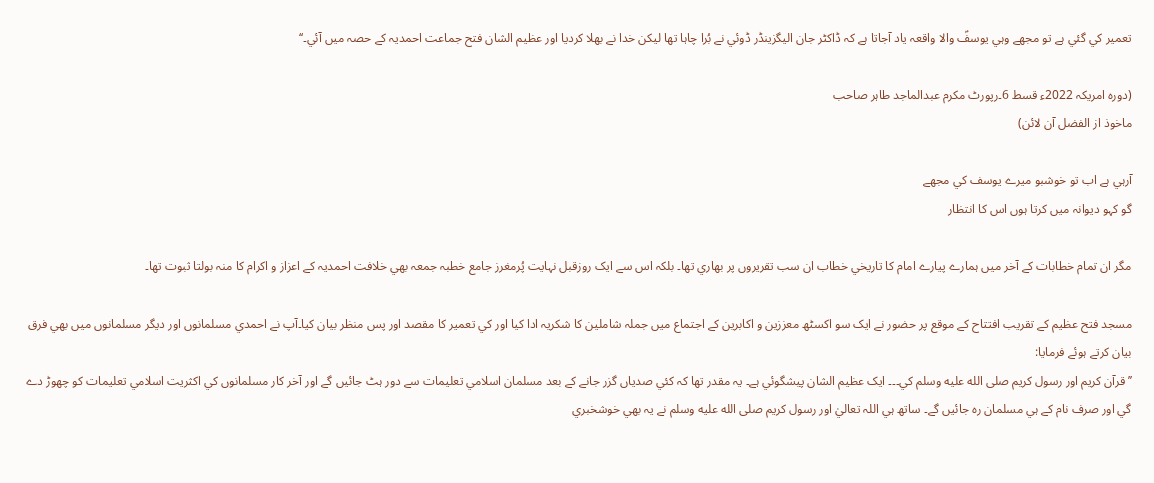تعمير کي گئي ہے تو مجھے وہي يوسفؑ والا واقعہ ياد آجاتا ہے کہ ڈاکٹر جان اليگزينڈر ڈوئي نے بُرا چاہا تھا ليکن خدا نے بھلا کرديا اور عظيم الشان فتح جماعت احمديہ کے حصہ ميں آئي۔‘‘

(دورہ امريکہ 2022ء قسط 6۔رپورٹ مکرم عبدالماجد طاہر صاحب
ماخوذ از الفضل آن لائن)

آرہي ہے اب تو خوشبو ميرے يوسف کي مجھے
گو کہو ديوانہ ميں کرتا ہوں اس کا انتظار

مگر ان تمام خطابات کے آخر ميں ہمارے پيارے امام کا تاريخي خطاب ان سب تقريروں پر بھاري تھا۔ بلکہ اس سے ايک روزقبل نہايت پُرمغرز جامع خطبہ جمعہ بھي خلافت احمديہ کے اعزاز و اکرام کا منہ بولتا ثبوت تھا۔

مسجد فتح عظيم کے تقريب افتتاح کے موقع پر حضور نے ايک سو اکسٹھ معززين و اکابرين کے اجتماع ميں جملہ شاملين کا شکريہ ادا کيا اور کي تعمير کا مقصد اور پس منظر بيان کيا۔آپ نے احمدي مسلمانوں اور ديگر مسلمانوں ميں بھي فرق بيان کرتے ہوئے فرمايا:
’’قرآن کريم اور رسول کريم صلى الله عليه وسلم کي۔۔۔ ايک عظيم الشان پيشگوئي ہے۔ يہ مقدر تھا کہ کئي صدياں گزر جانے کے بعد مسلمان اسلامي تعليمات سے دور ہٹ جائيں گے اور آخر کار مسلمانوں کي اکثريت اسلامي تعليمات کو چھوڑ دے گي اور صرف نام کے ہي مسلمان رہ جائيں گے۔ ساتھ ہي اللہ تعاليٰ اور رسول کريم صلى الله عليه وسلم نے يہ بھي خوشخبري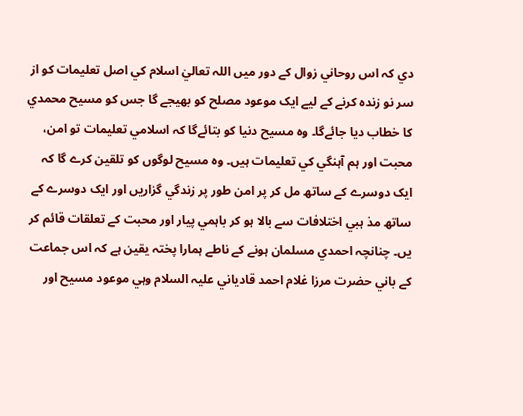دي کہ اس روحاني زوال کے دور ميں اللہ تعاليٰ اسلام کي اصل تعليمات کو از سر نو زندہ کرنے کے ليے ايک موعود مصلح کو بھيجے گا جس کو مسيح محمدي کا خطاب ديا جائےگا۔ وہ مسيح دنيا کو بتائےگا کہ اسلامي تعليمات تو امن، محبت اور ہم آہنگي کي تعليمات ہيں۔ وہ مسيح لوگوں کو تلقين کرے گا کہ ايک دوسرے کے ساتھ مل کر پر امن طور پر زندگي گزاريں اور ايک دوسرے کے ساتھ مذ ہبي اختلافات سے بالا ہو کر باہمي پيار اور محبت کے تعلقات قائم کر يں۔ چنانچہ احمدي مسلمان ہونے کے ناطے ہمارا پختہ يقين ہے کہ اس جماعت کے باني حضرت مرزا غلام احمد قادياني عليہ السلام وہي موعود مسيح اور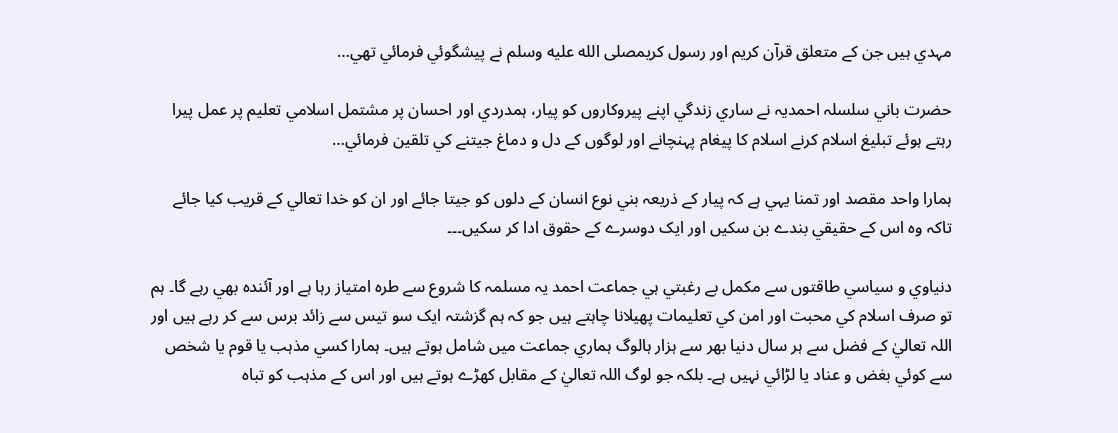مہدي ہيں جن کے متعلق قرآن کريم اور رسول کريمصلى الله عليه وسلم نے پيشگوئي فرمائي تھي…

حضرت باني سلسلہ احمديہ نے ساري زندگي اپنے پيروکاروں کو پيار، ہمدردي اور احسان پر مشتمل اسلامي تعليم پر عمل پيرا رہتے ہوئے تبليغ اسلام کرنے اسلام کا پيغام پہنچانے اور لوگوں کے دل و دماغ جيتنے کي تلقين فرمائي…

ہمارا واحد مقصد اور تمنا يہي ہے کہ پيار کے ذريعہ بني نوع انسان کے دلوں کو جيتا جائے اور ان کو خدا تعالي کے قريب کيا جائے تاکہ وہ اس کے حقيقي بندے بن سکيں اور ايک دوسرے کے حقوق ادا کر سکيں۔۔۔

دنياوي و سياسي طاقتوں سے مکمل بے رغبتي ہي جماعت احمد يہ مسلمہ کا شروع سے طرہ امتياز رہا ہے اور آئندہ بھي رہے گا۔ ہم تو صرف اسلام کي محبت اور امن کي تعليمات پھيلانا چاہتے ہيں جو کہ ہم گزشتہ ايک سو تيس سے زائد برس سے کر رہے ہيں اور اللہ تعاليٰ کے فضل سے ہر سال دنيا بھر سے ہزار ہالوگ ہماري جماعت ميں شامل ہوتے ہيں۔ ہمارا کسي مذہب يا قوم يا شخص سے کوئي بغض و عناد يا لڑائي نہيں ہے۔ بلکہ جو لوگ اللہ تعاليٰ کے مقابل کھڑے ہوتے ہيں اور اس کے مذہب کو تباہ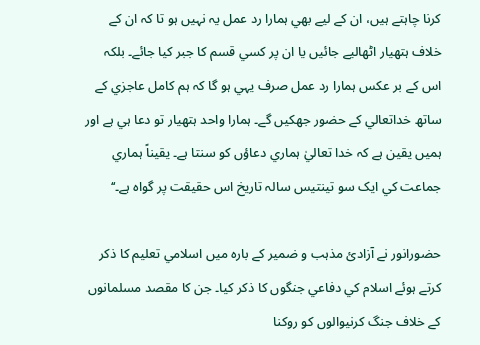کرنا چاہتے ہيں، ان کے ليے بھي ہمارا رد عمل يہ نہيں ہو تا کہ ان کے خلاف ہتھيار اٹھاليے جائيں يا ان پر کسي قسم کا جبر کيا جائے۔ بلکہ اس کے بر عکس ہمارا رد عمل صرف يہي ہو گا کہ ہم کامل عاجزي کے ساتھ خداتعالي کے حضور جھکيں گے۔ ہمارا واحد ہتھيار تو دعا ہي ہے اور ہميں يقين ہے کہ خدا تعاليٰ ہماري دعاؤں کو سنتا ہے۔ يقيناً ہماري جماعت کي ايک سو تينتيس سالہ تاريخ اس حقيقت پر گواہ ہے۔‘‘

حضورانور نے آزادئ مذہب و ضمير کے بارہ ميں اسلامي تعليم کا ذکر کرتے ہوئے اسلام کي دفاعي جنگوں کا ذکر کيا۔ جن کا مقصد مسلمانوں کے خلاف جنگ کرنيوالوں کو روکنا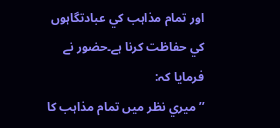اور تمام مذاہب کي عبادتگاہوں کي حفاظت کرنا ہے۔حضور نے فرمايا کہ:
’’ميري نظر ميں تمام مذاہب کا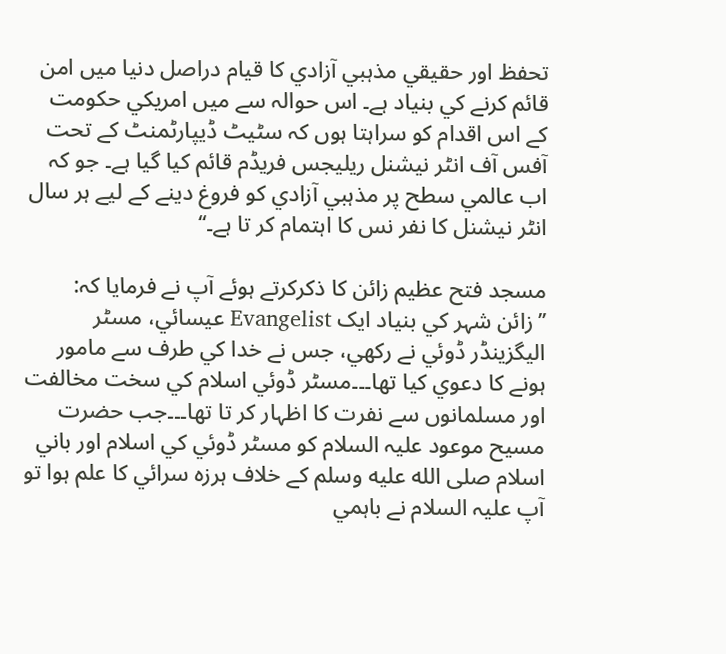تحفظ اور حقيقي مذہبي آزادي کا قيام دراصل دنيا ميں امن قائم کرنے کي بنياد ہے۔ اس حوالہ سے ميں امريکي حکومت کے اس اقدام کو سراہتا ہوں کہ سٹيٹ ڈيپارٹمنٹ کے تحت آفس آف انٹر نيشنل ريليجس فريڈم قائم کيا گيا ہے۔ جو کہ اب عالمي سطح پر مذہبي آزادي کو فروغ دينے کے ليے ہر سال انٹر نيشنل کا نفر نس کا اہتمام کر تا ہے۔‘‘

مسجد فتح عظيم زائن کا ذکرکرتے ہوئے آپ نے فرمايا کہ:
’’زائن شہر کي بنياد ايک Evangelist عيسائي، مسٹر اليگزينڈر ڈوئي نے رکھي، جس نے خدا کي طرف سے مامور ہونے کا دعوي کيا تھا۔۔۔مسٹر ڈوئي اسلام کي سخت مخالفت اور مسلمانوں سے نفرت کا اظہار کر تا تھا۔۔۔جب حضرت مسيح موعود عليہ السلام کو مسٹر ڈوئي کي اسلام اور باني اسلام صلى الله عليه وسلم کے خلاف ہرزہ سرائي کا علم ہوا تو آپ عليہ السلام نے باہمي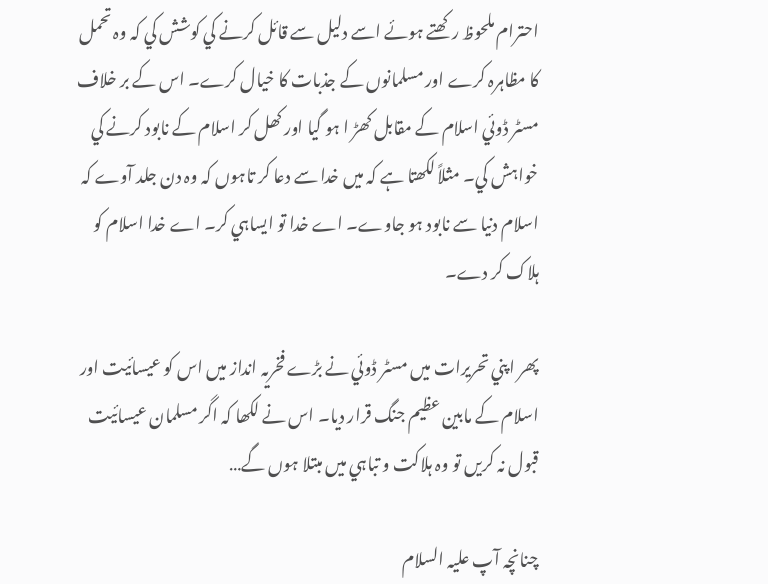احترام ملحوظ رکھتے ہوئے اسے دليل سے قائل کرنے کي کوشش کي کہ وہ تحمل کا مظاہرہ کرے اور مسلمانوں کے جذبات کا خيال کرے۔ اس کے بر خلاف مسٹر ڈوئي اسلام کے مقابل کھڑ ا ہو گيا اور کھل کر اسلام کے نابود کرنے کي خواہش کي۔ مثلاً لکھتا ہے کہ ميں خدا سے دعا کر تاہوں کہ وہ دن جلد آوے کہ اسلام دنيا سے نابود ہو جاوے۔ اے خدا تو ايساہي کر۔ اے خدا اسلام کو ہلاک کر دے۔

پھر اپني تحريرات ميں مسٹر ڈوئي نے بڑے فخريہ انداز ميں اس کو عيسائيت اور اسلام کے مابين عظيم جنگ قرار ديا۔ اس نے لکھا کہ اگر مسلمان عيسائيت قبول نہ کريں تو وہ ہلاکت و تباہي ميں مبتلا ہوں گے…

چنانچہ آپ عليہ السلام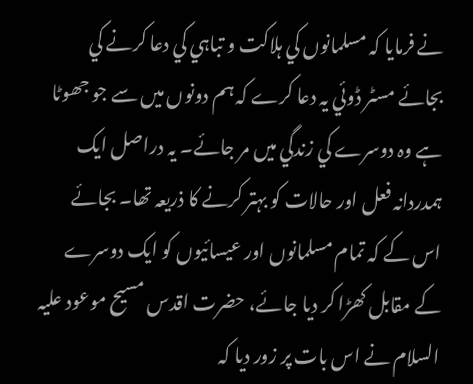نے فرمايا کہ مسلمانوں کي ہلاکت و تباہي کي دعا کرنے کي بجائے مسٹر ڈوئي يہ دعا کرے کہ ہم دونوں ميں سے جو جھوٹا ہے وہ دوسرے کي زندگي ميں مر جائے۔ يہ دراصل ايک ہمدردانہ فعل اور حالات کو بہتر کرنے کا ذريعہ تھا۔ بجائے اس کے کہ تمام مسلمانوں اور عيسائيوں کو ايک دوسرے کے مقابل کھڑا کر ديا جائے، حضرت اقدس مسيح موعود عليہ السلام نے اس بات پر زور ديا کہ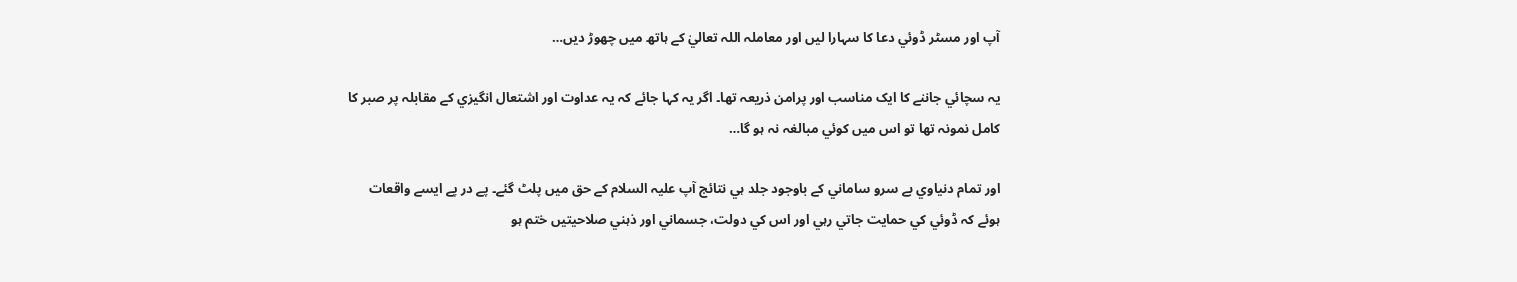آپ اور مسٹر ڈوئي دعا کا سہارا ليں اور معاملہ اللہ تعاليٰ کے ہاتھ ميں چھوڑ ديں…

يہ سچائي جاننے کا ايک مناسب اور پرامن ذريعہ تھا۔ اگر يہ کہا جائے کہ يہ عداوت اور اشتعال انگيزي کے مقابلہ پر صبر کا کامل نمونہ تھا تو اس ميں کوئي مبالغہ نہ ہو گا…

اور تمام دنياوي بے سرو ساماني کے باوجود جلد ہي نتائج آپ عليہ السلام کے حق ميں پلٹ گئے۔ پے در پے ايسے واقعات ہوئے کہ ڈوئي کي حمايت جاتي رہي اور اس کي دولت، جسماني اور ذہني صلاحيتيں ختم ہو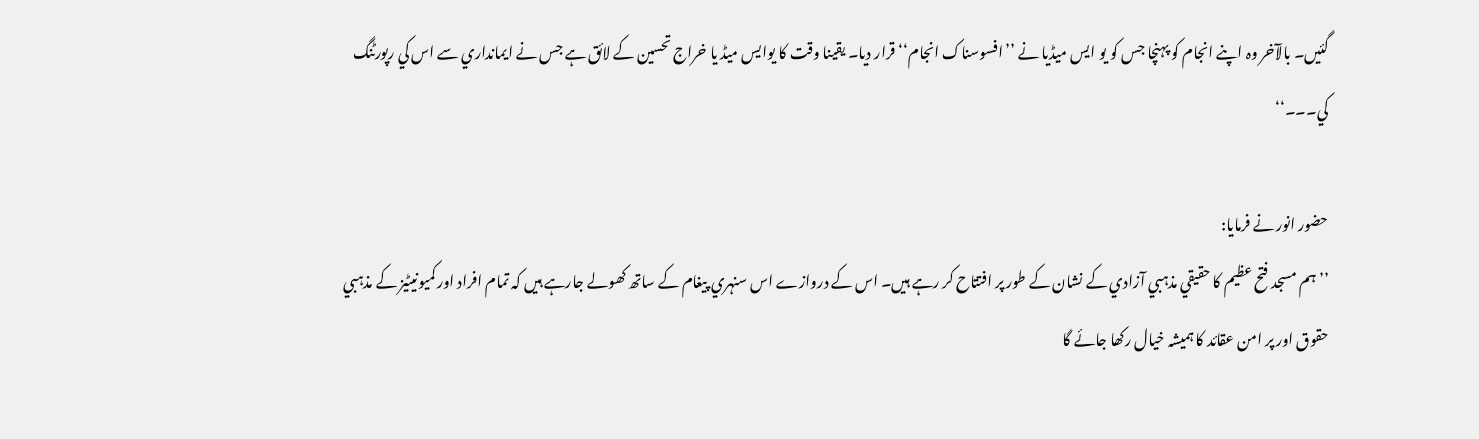گئيں۔ بالآخر وہ اپنے انجام کو پہنچا جس کو يو ايس ميڈيا نے ’’افسوسناک انجام‘‘ قرار ديا۔ يقينا وقت کا يوايس ميڈ يا خراج تحسين کے لائق ہے جس نے ايمانداري سے اس کي رپورٹنگ کي۔۔۔‘‘

حضور انور نے فرمايا:
’’ہم مسجد فتح عظيم کا حقيقي مذہبي آزادي کے نشان کے طور پر افتتاح کر رہے ہيں۔ اس کے دروازے اس سنہري پيغام کے ساتھ کھولے جارہے ہيں کہ تمام افراد اور کميونيٹيز کے مذہبي حقوق اور پر امن عقائد کا ہميشہ خيال رکھا جائے گا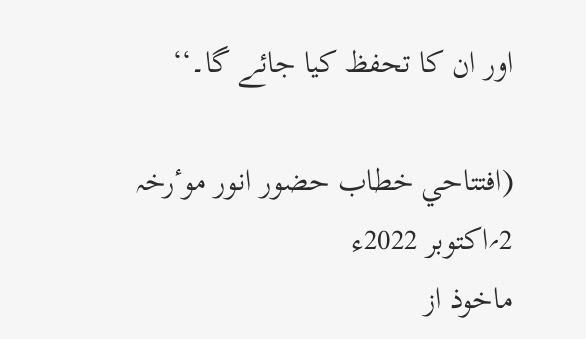اور ان کا تحفظ کيا جائے گا۔‘‘

(افتتاحي خطاب حضور انور موٴرخہ 2؍اکتوبر 2022ء
ماخوذ از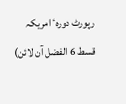رپورٹ دورہٴ امريکہ قسط 6 الفضل آن لائن)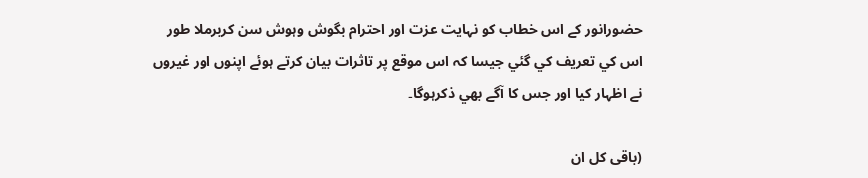حضورانور کے اس خطاب کو نہايت عزت اور احترام بگوش وہوش سن کربرملا طور اس کي تعريف کي گئي جيسا کہ اس موقع پر تاثرات بيان کرتے ہوئے اپنوں اور غيروں نے اظہار کيا اور جس کا آگے بھي ذکرہوگا۔

(باقی کل ان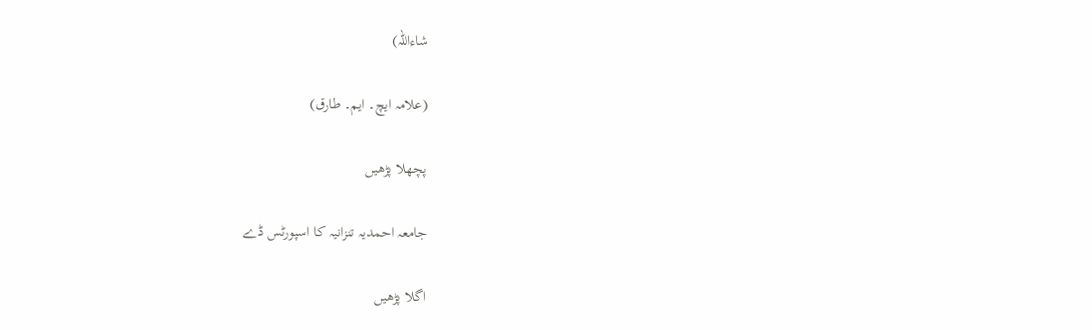شاءاللہ)

(علامہ ايچ۔ ايم۔ طارق)

پچھلا پڑھیں

جامعہ احمدیہ تنزانیہ کا اسپورٹس ڈے

اگلا پڑھیں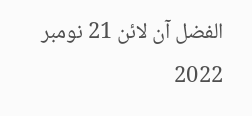الفضل آن لائن 21 نومبر 2022